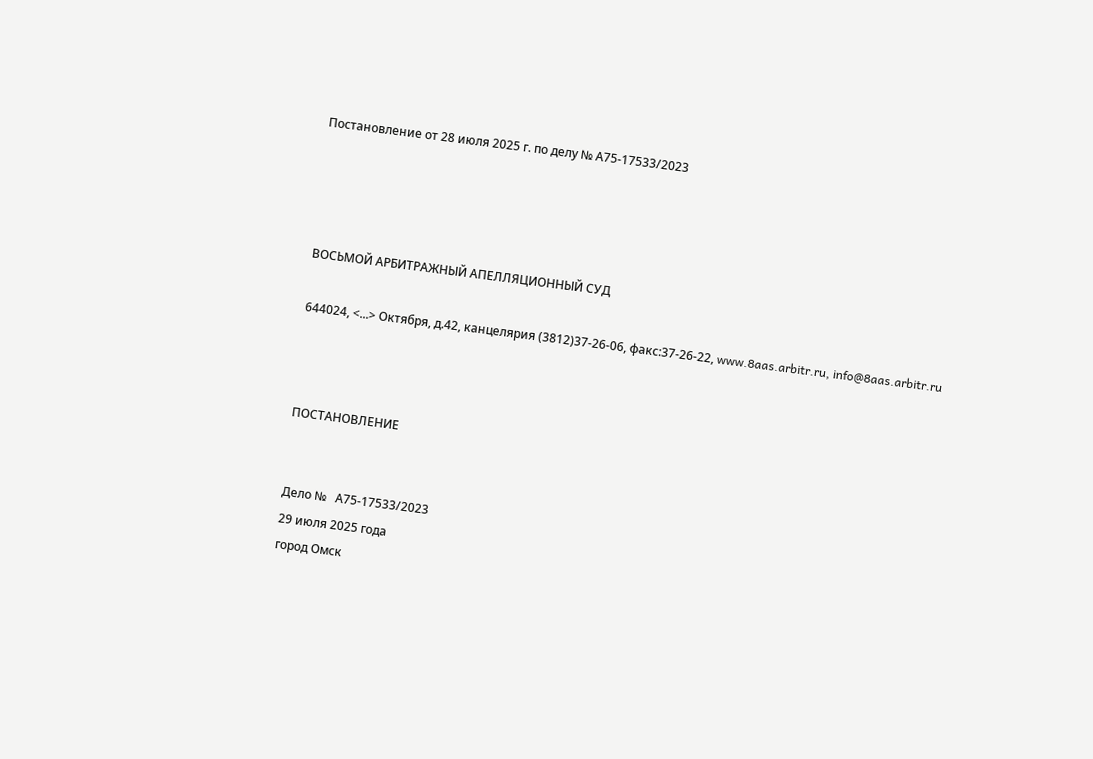Постановление от 28 июля 2025 г. по делу № А75-17533/2023




ВОСЬМОЙ АРБИТРАЖНЫЙ АПЕЛЛЯЦИОННЫЙ СУД

644024, <...> Октября, д.42, канцелярия (3812)37-26-06, факс:37-26-22, www.8aas.arbitr.ru, info@8aas.arbitr.ru



ПОСТАНОВЛЕНИЕ


Дело №   А75-17533/2023
29 июля 2025 года
город Омск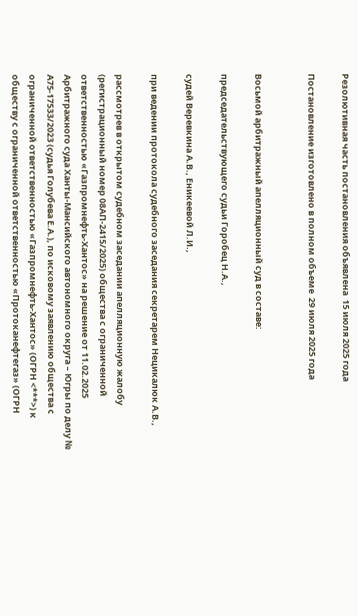Резолютивная часть постановления объявлена  15 июля 2025 года

Постановление изготовлено в полном объеме  29 июля 2025 года


Восьмой арбитражный апелляционный суд в составе:

председательствующего судьи Горобец Н.А.,

судей Веревкина А.В., Еникеевой Л.И.,

при ведении протокола судебного заседания секретарем Нецикалюк А.В.,

рассмотрев в открытом судебном заседании апелляционную жалобу (регистрационный номер 08АП-2415/2025) общества с ограниченной ответственностью «Газпромнефть-Хантос» на решение от 11.02.2025 Арбитражного суда Ханты-Мансийского автономного округа – Югры по делу № А75-17533/2023 (судья Голубева Е.А.), по исковому заявлению общества с ограниченной ответственностью «Газпромнефть-Хантос» (ОГРН <***>) к обществу с ограниченной ответственностью «Протоканефтегаз» (ОГРН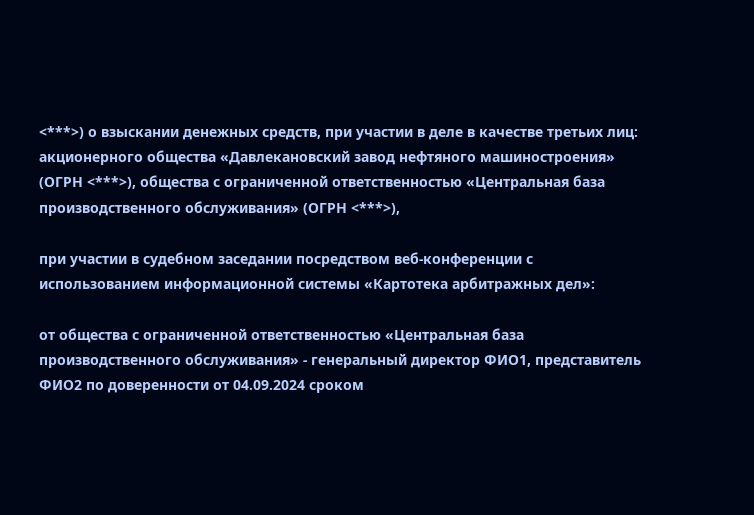<***>) о взыскании денежных средств, при участии в деле в качестве третьих лиц: акционерного общества «Давлекановский завод нефтяного машиностроения» (ОГРН <***>), общества с ограниченной ответственностью «Центральная база производственного обслуживания» (ОГРН <***>),

при участии в судебном заседании посредством веб-конференции с использованием информационной системы «Картотека арбитражных дел»:

от общества с ограниченной ответственностью «Центральная база производственного обслуживания» - генеральный директор ФИО1, представитель ФИО2 по доверенности от 04.09.2024 сроком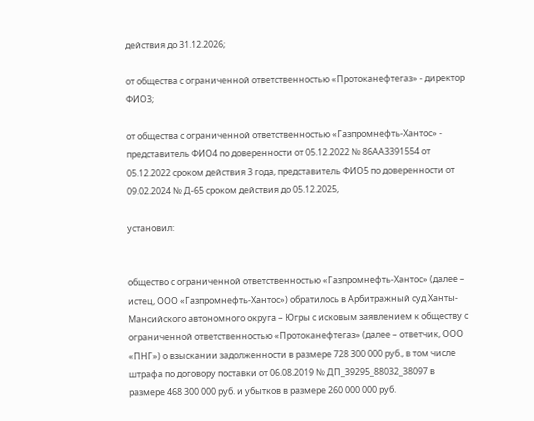действия до 31.12.2026;

от общества с ограниченной ответственностью «Протоканефтегаз» - директор ФИО3;

от общества с ограниченной ответственностью «Газпромнефть-Хантос» - представитель ФИО4 по доверенности от 05.12.2022 № 86АА3391554 от 05.12.2022 сроком действия 3 года, представитель ФИО5 по доверенности от 09.02.2024 № Д-65 сроком действия до 05.12.2025,

установил:


общество с ограниченной ответственностью «Газпромнефть-Хантос» (далее – истец, ООО «Газпромнефть-Хантос») обратилось в Арбитражный суд Ханты-Мансийского автономного округа – Югры с исковым заявлением к обществу с ограниченной ответственностью «Протоканефтегаз» (далее – ответчик, ООО «ПНГ») о взыскании задолженности в размере 728 300 000 руб., в том числе штрафа по договору поставки от 06.08.2019 № ДП_39295_88032_38097 в размере 468 300 000 руб. и убытков в размере 260 000 000 руб.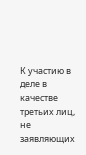К участию в деле в качестве третьих лиц, не заявляющих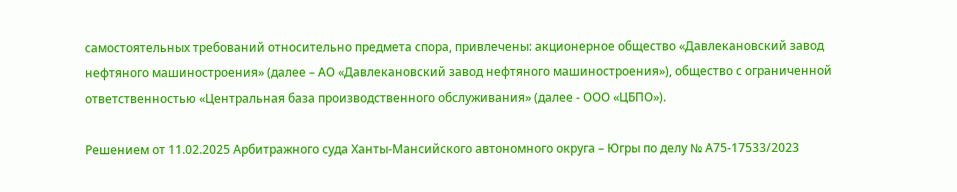самостоятельных требований относительно предмета спора, привлечены: акционерное общество «Давлекановский завод нефтяного машиностроения» (далее – АО «Давлекановский завод нефтяного машиностроения»), общество с ограниченной ответственностью «Центральная база производственного обслуживания» (далее - ООО «ЦБПО»).

Решением от 11.02.2025 Арбитражного суда Ханты-Мансийского автономного округа – Югры по делу № А75-17533/2023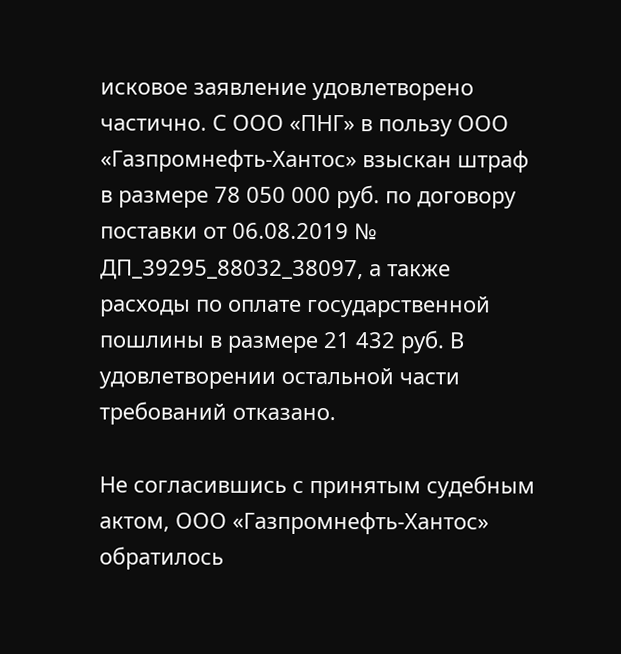исковое заявление удовлетворено частично. С ООО «ПНГ» в пользу ООО «Газпромнефть-Хантос» взыскан штраф в размере 78 050 000 руб. по договору поставки от 06.08.2019 № ДП_39295_88032_38097, а также расходы по оплате государственной пошлины в размере 21 432 руб. В удовлетворении остальной части требований отказано.

Не согласившись с принятым судебным актом, ООО «Газпромнефть-Хантос» обратилось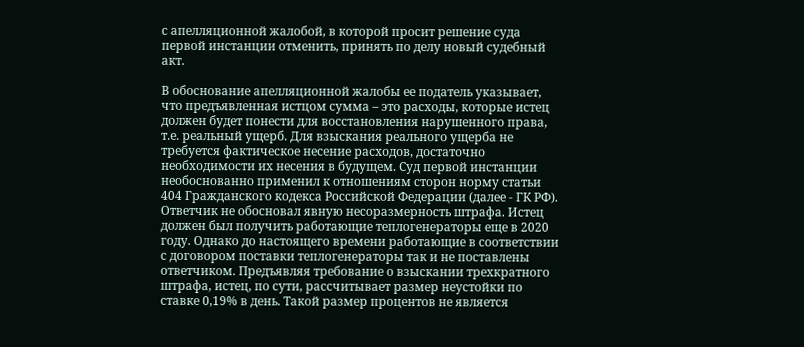с апелляционной жалобой, в которой просит решение суда первой инстанции отменить, принять по делу новый судебный акт.

В обоснование апелляционной жалобы ее податель указывает, что предъявленная истцом сумма – это расходы, которые истец должен будет понести для восстановления нарушенного права, т.е. реальный ущерб. Для взыскания реального ущерба не требуется фактическое несение расходов, достаточно необходимости их несения в будущем. Суд первой инстанции необоснованно применил к отношениям сторон норму статьи 404 Гражданского кодекса Российской Федерации (далее - ГК РФ). Ответчик не обосновал явную несоразмерность штрафа. Истец должен был получить работающие теплогенераторы еще в 2020 году. Однако до настоящего времени работающие в соответствии с договором поставки теплогенераторы так и не поставлены ответчиком. Предъявляя требование о взыскании трехкратного штрафа, истец, по сути, рассчитывает размер неустойки по ставке 0,19% в день. Такой размер процентов не является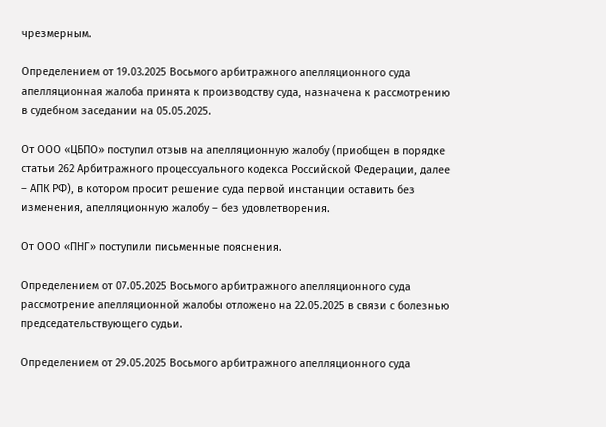чрезмерным.

Определением от 19.03.2025 Восьмого арбитражного апелляционного суда апелляционная жалоба принята к производству суда, назначена к рассмотрению в судебном заседании на 05.05.2025.

От ООО «ЦБПО» поступил отзыв на апелляционную жалобу (приобщен в порядке статьи 262 Арбитражного процессуального кодекса Российской Федерации, далее – АПК РФ), в котором просит решение суда первой инстанции оставить без изменения, апелляционную жалобу – без удовлетворения.

От ООО «ПНГ» поступили письменные пояснения.

Определением от 07.05.2025 Восьмого арбитражного апелляционного суда рассмотрение апелляционной жалобы отложено на 22.05.2025 в связи с болезнью председательствующего судьи.

Определением от 29.05.2025 Восьмого арбитражного апелляционного суда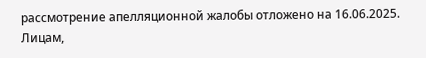рассмотрение апелляционной жалобы отложено на 16.06.2025. Лицам,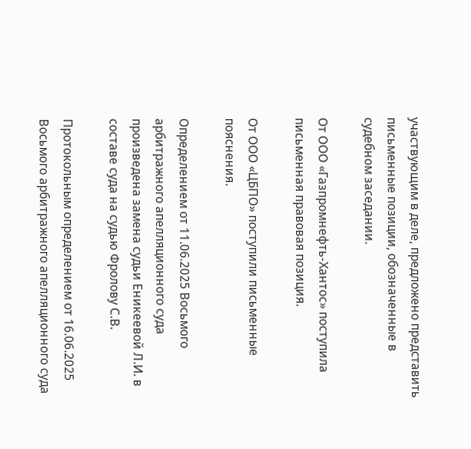участвующим в деле, предложено представить письменные позиции, обозначенные в судебном заседании.

От ООО «Газпромнефть-Хантос» поступила письменная правовая позиция.

От ООО «ЦБПО» поступили письменные пояснения.

Определением от 11.06.2025 Восьмого арбитражного апелляционного суда произведена замена судьи Еникеевой Л.И. в составе суда на судью Фролову С.В.

Протокольным определением от 16.06.2025 Восьмого арбитражного апелляционного суда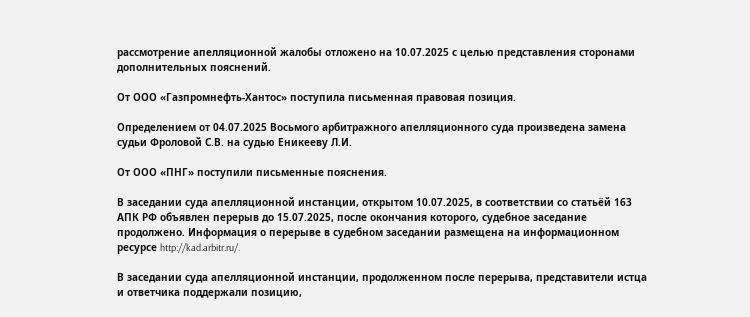рассмотрение апелляционной жалобы отложено на 10.07.2025 с целью представления сторонами дополнительных пояснений.

От ООО «Газпромнефть-Хантос» поступила письменная правовая позиция.

Определением от 04.07.2025 Восьмого арбитражного апелляционного суда произведена замена судьи Фроловой С.В. на судью Еникееву Л.И.

От ООО «ПНГ» поступили письменные пояснения.

В заседании суда апелляционной инстанции, открытом 10.07.2025, в соответствии со статьёй 163 АПК РФ объявлен перерыв до 15.07.2025, после окончания которого, судебное заседание продолжено. Информация о перерыве в судебном заседании размещена на информационном ресурсе http://kad.arbitr.ru/.

В заседании суда апелляционной инстанции, продолженном после перерыва, представители истца и ответчика поддержали позицию,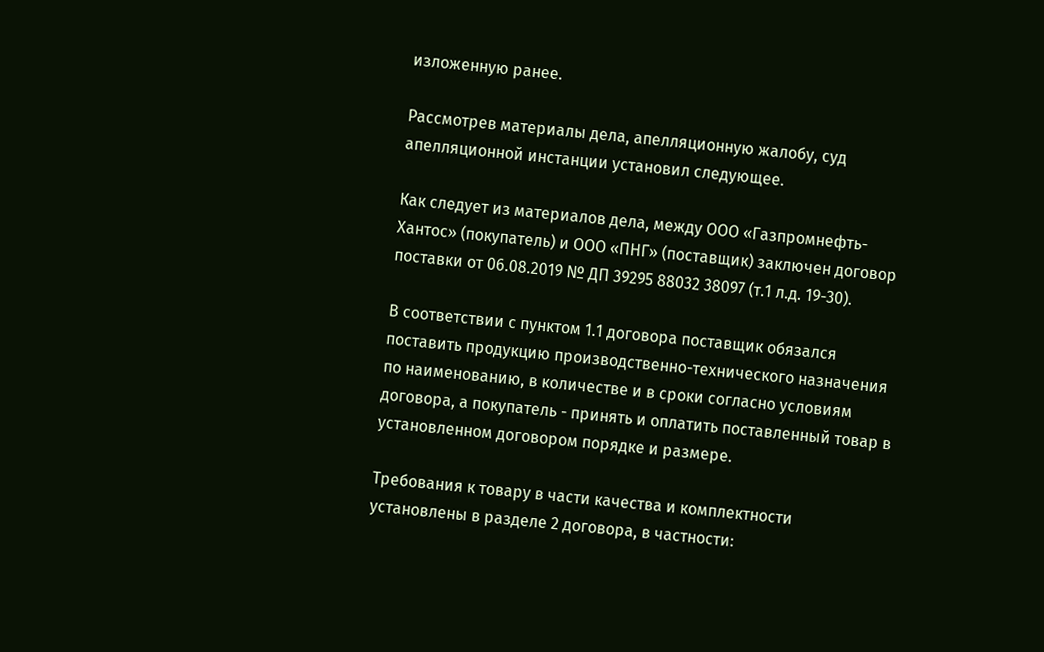изложенную ранее.

Рассмотрев материалы дела, апелляционную жалобу, суд апелляционной инстанции установил следующее.

Как следует из материалов дела, между ООО «Газпромнефть-Хантос» (покупатель) и ООО «ПНГ» (поставщик) заключен договор поставки от 06.08.2019 № ДП 39295 88032 38097 (т.1 л.д. 19-30).

В соответствии с пунктом 1.1 договора поставщик обязался поставить продукцию производственно-технического назначения по наименованию, в количестве и в сроки согласно условиям договора, а покупатель - принять и оплатить поставленный товар в установленном договором порядке и размере.

Требования к товару в части качества и комплектности установлены в разделе 2 договора, в частности: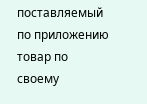поставляемый по приложению товар по своему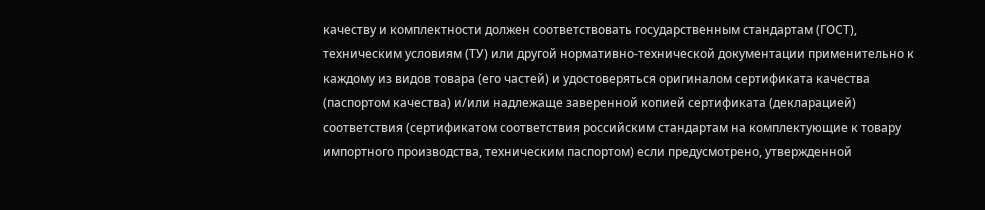качеству и комплектности должен соответствовать государственным стандартам (ГОСТ), техническим условиям (ТУ) или другой нормативно-технической документации применительно к каждому из видов товара (его частей) и удостоверяться оригиналом сертификата качества (паспортом качества) и/или надлежаще заверенной копией сертификата (декларацией) соответствия (сертификатом соответствия российским стандартам на комплектующие к товару импортного производства, техническим паспортом) если предусмотрено, утвержденной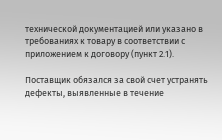технической документацией или указано в требованиях к товару в соответствии с приложением к договору (пункт 2.1).

Поставщик обязался за свой счет устранять дефекты, выявленные в течение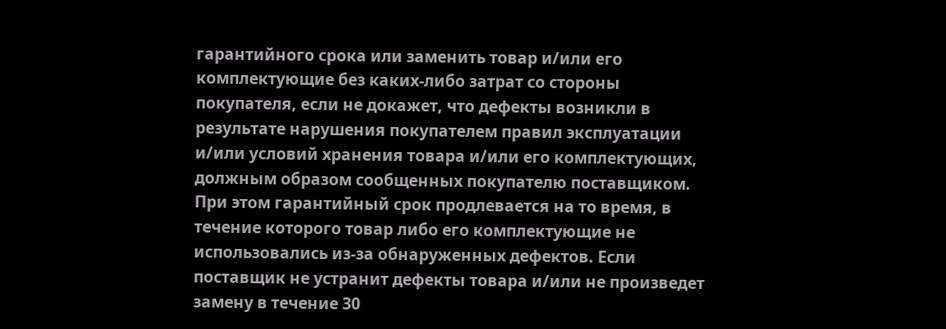гарантийного срока или заменить товар и/или его комплектующие без каких-либо затрат со стороны покупателя, если не докажет, что дефекты возникли в результате нарушения покупателем правил эксплуатации и/или условий хранения товара и/или его комплектующих, должным образом сообщенных покупателю поставщиком. При этом гарантийный срок продлевается на то время, в течение которого товар либо его комплектующие не использовались из-за обнаруженных дефектов. Если поставщик не устранит дефекты товара и/или не произведет замену в течение 30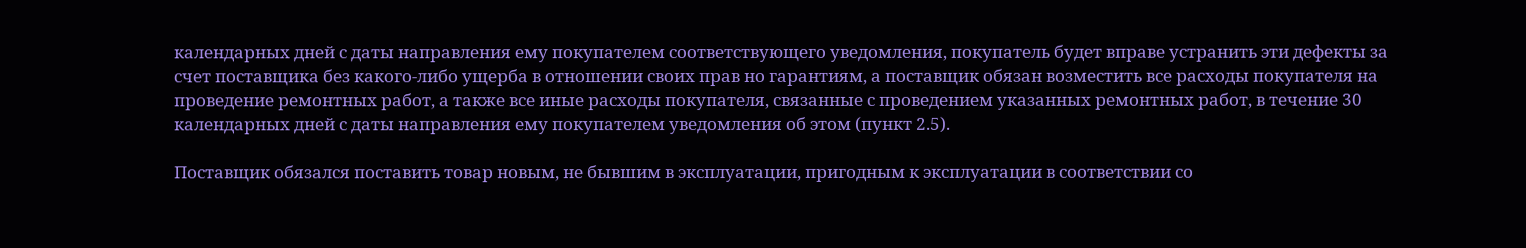календарных дней с даты направления ему покупателем соответствующего уведомления, покупатель будет вправе устранить эти дефекты за счет поставщика без какого-либо ущерба в отношении своих прав но гарантиям, а поставщик обязан возместить все расходы покупателя на проведение ремонтных работ, а также все иные расходы покупателя, связанные с проведением указанных ремонтных работ, в течение 30 календарных дней с даты направления ему покупателем уведомления об этом (пункт 2.5).

Поставщик обязался поставить товар новым, не бывшим в эксплуатации, пригодным к эксплуатации в соответствии со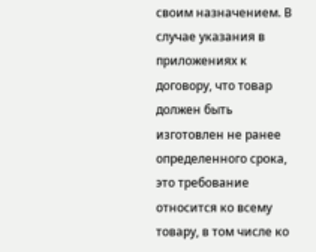своим назначением. В случае указания в приложениях к договору, что товар должен быть изготовлен не ранее определенного срока, это требование относится ко всему товару, в том числе ко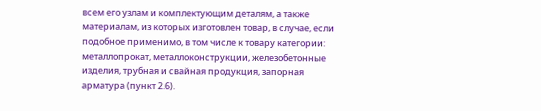всем его узлам и комплектующим деталям, а также материалам, из которых изготовлен товар, в случае, если подобное применимо, в том числе к товару категории: металлопрокат, металлоконструкции, железобетонные изделия, трубная и свайная продукция, запорная арматура (пункт 2.6).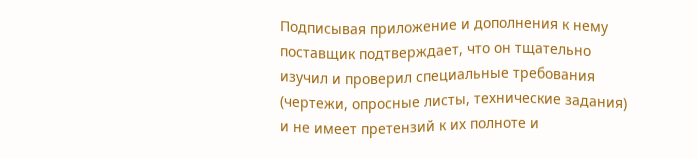Подписывая приложение и дополнения к нему поставщик подтверждает, что он тщательно изучил и проверил специальные требования (чертежи, опросные листы, технические задания) и не имеет претензий к их полноте и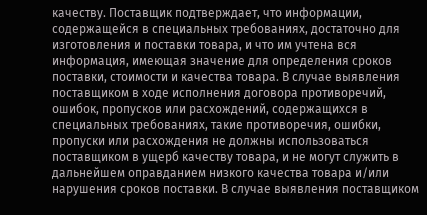качеству. Поставщик подтверждает, что информации, содержащейся в специальных требованиях, достаточно для изготовления и поставки товара, и что им учтена вся информация, имеющая значение для определения сроков поставки, стоимости и качества товара. В случае выявления поставщиком в ходе исполнения договора противоречий, ошибок, пропусков или расхождений, содержащихся в специальных требованиях, такие противоречия, ошибки, пропуски или расхождения не должны использоваться поставщиком в ущерб качеству товара, и не могут служить в дальнейшем оправданием низкого качества товара и/или нарушения сроков поставки. В случае выявления поставщиком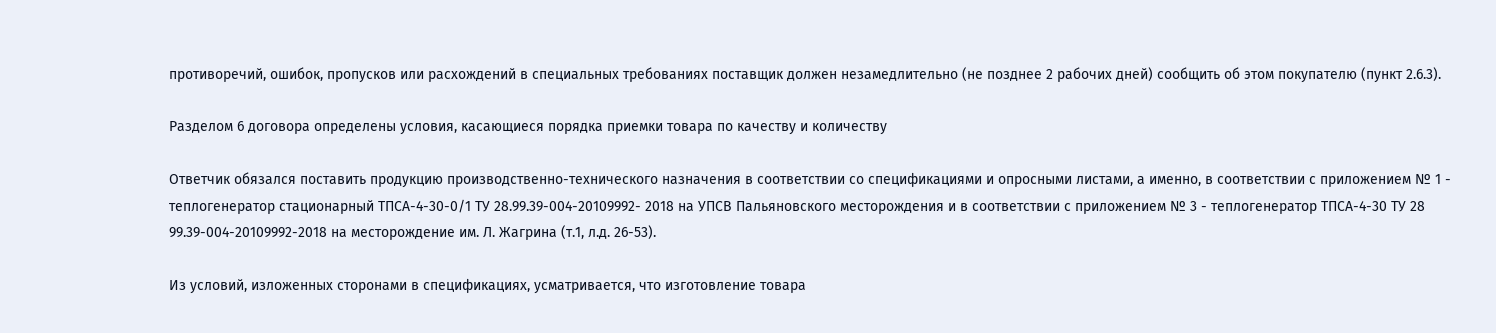противоречий, ошибок, пропусков или расхождений в специальных требованиях поставщик должен незамедлительно (не позднее 2 рабочих дней) сообщить об этом покупателю (пункт 2.6.3).

Разделом 6 договора определены условия, касающиеся порядка приемки товара по качеству и количеству

Ответчик обязался поставить продукцию производственно-технического назначения в соответствии со спецификациями и опросными листами, а именно, в соответствии с приложением № 1 - теплогенератор стационарный ТПСА-4-30-0/1 ТУ 28.99.39-004-20109992- 2018 на УПСВ Пальяновского месторождения и в соответствии с приложением № 3 - теплогенератор ТПСА-4-30 ТУ 28 99.39-004-20109992-2018 на месторождение им. Л. Жагрина (т.1, л.д. 26-53).

Из условий, изложенных сторонами в спецификациях, усматривается, что изготовление товара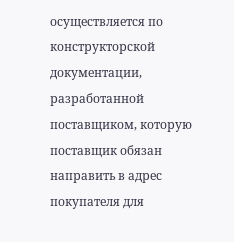осуществляется по конструкторской документации, разработанной поставщиком, которую поставщик обязан направить в адрес покупателя для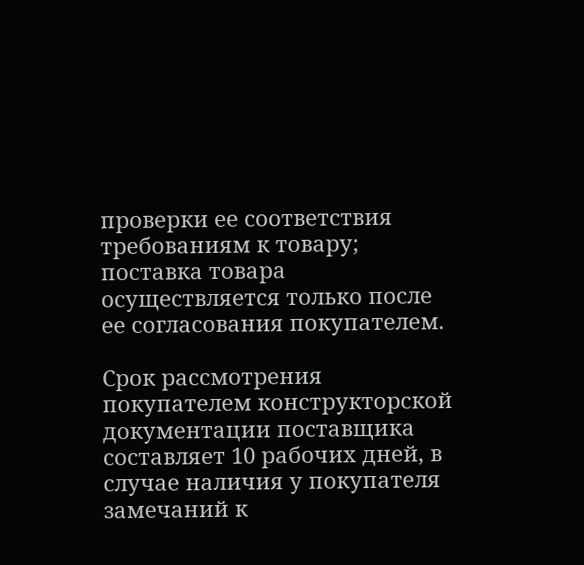проверки ее соответствия требованиям к товару; поставка товара осуществляется только после ее согласования покупателем.

Срок рассмотрения покупателем конструкторской документации поставщика составляет 10 рабочих дней, в случае наличия у покупателя замечаний к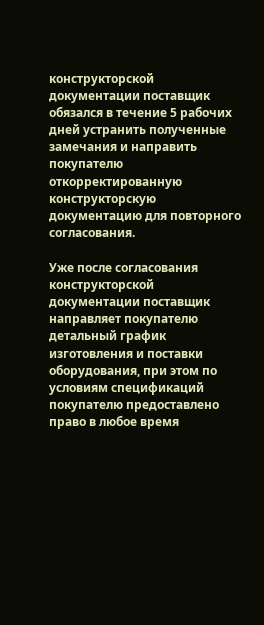конструкторской документации поставщик обязался в течение 5 рабочих дней устранить полученные замечания и направить покупателю откорректированную конструкторскую документацию для повторного согласования.

Уже после согласования конструкторской документации поставщик направляет покупателю детальный график изготовления и поставки оборудования, при этом по условиям спецификаций покупателю предоставлено право в любое время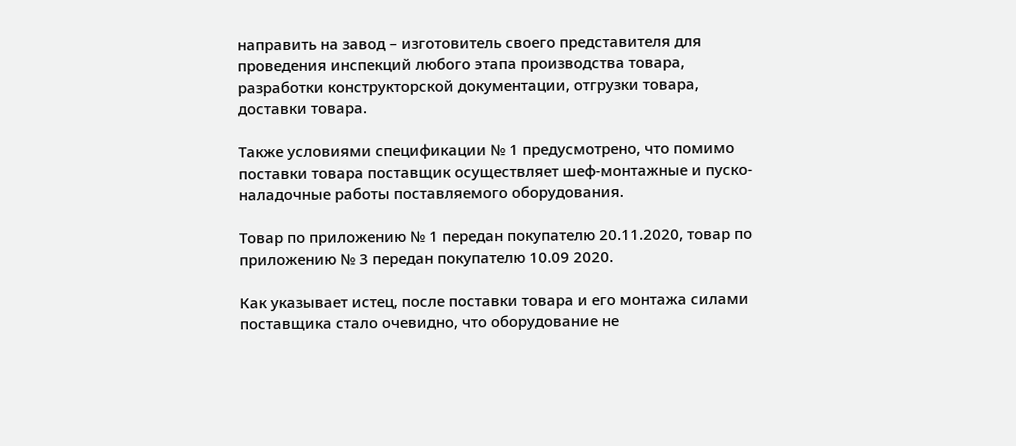направить на завод – изготовитель своего представителя для проведения инспекций любого этапа производства товара, разработки конструкторской документации, отгрузки товара, доставки товара.

Также условиями спецификации № 1 предусмотрено, что помимо поставки товара поставщик осуществляет шеф-монтажные и пуско-наладочные работы поставляемого оборудования.

Товар по приложению № 1 передан покупателю 20.11.2020, товар по приложению № 3 передан покупателю 10.09 2020.

Как указывает истец, после поставки товара и его монтажа силами поставщика стало очевидно, что оборудование не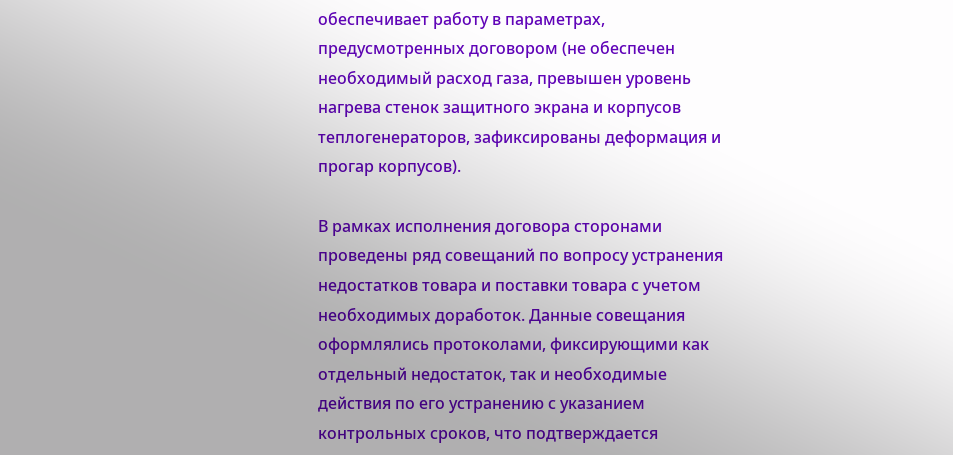обеспечивает работу в параметрах, предусмотренных договором (не обеспечен необходимый расход газа, превышен уровень нагрева стенок защитного экрана и корпусов теплогенераторов, зафиксированы деформация и прогар корпусов).

В рамках исполнения договора сторонами проведены ряд совещаний по вопросу устранения недостатков товара и поставки товара с учетом необходимых доработок. Данные совещания оформлялись протоколами, фиксирующими как отдельный недостаток, так и необходимые действия по его устранению с указанием контрольных сроков, что подтверждается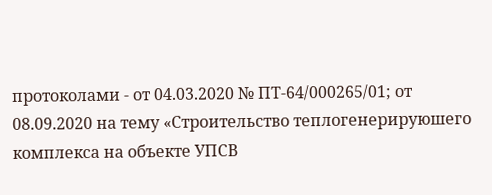протоколами - от 04.03.2020 № ПТ-64/000265/01; от 08.09.2020 на тему «Строительство теплогенерируюшего комплекса на объекте УПСВ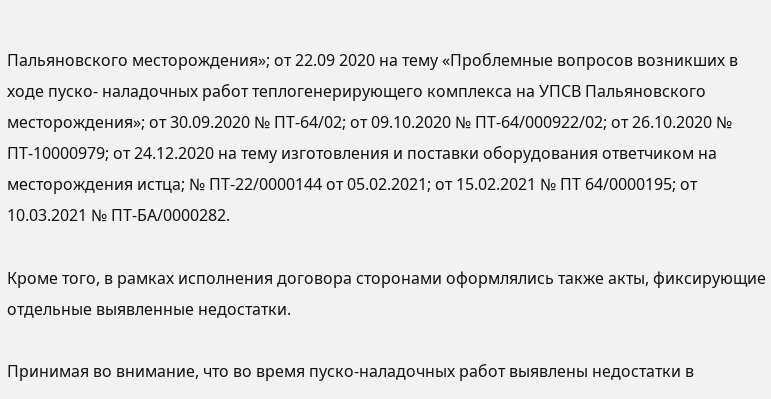Пальяновского месторождения»; от 22.09 2020 на тему «Проблемные вопросов возникших в ходе пуско- наладочных работ теплогенерирующего комплекса на УПСВ Пальяновского месторождения»; от 30.09.2020 № ПТ-64/02; от 09.10.2020 № ПТ-64/000922/02; от 26.10.2020 № ПТ-10000979; от 24.12.2020 на тему изготовления и поставки оборудования ответчиком на месторождения истца; № ПТ-22/0000144 от 05.02.2021; от 15.02.2021 № ПТ 64/0000195; от 10.03.2021 № ПТ-БА/0000282.

Кроме того, в рамках исполнения договора сторонами оформлялись также акты, фиксирующие отдельные выявленные недостатки.

Принимая во внимание, что во время пуско-наладочных работ выявлены недостатки в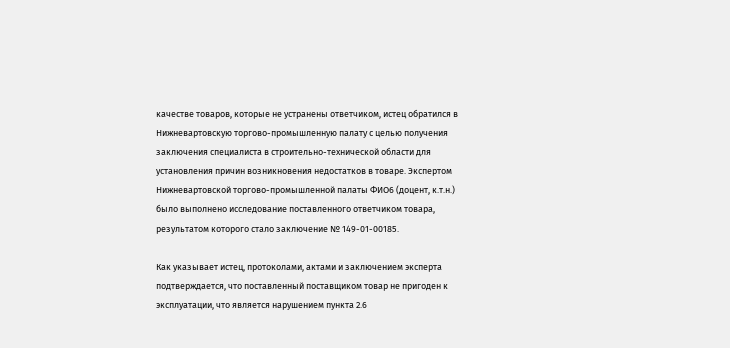качестве товаров, которые не устранены ответчиком, истец обратился в Нижневартовскую торгово-промышленную палату с целью получения заключения специалиста в строительно-технической области для установления причин возникновения недостатков в товаре. Экспертом Нижневартовской торгово-промышленной палаты ФИО6 (доцент, к.т.н.) было выполнено исследование поставленного ответчиком товара, результатом которого стало заключение № 149-01-00185.

Как указывает истец, протоколами, актами и заключением эксперта подтверждается, что поставленный поставщиком товар не пригоден к эксплуатации, что является нарушением пункта 2.6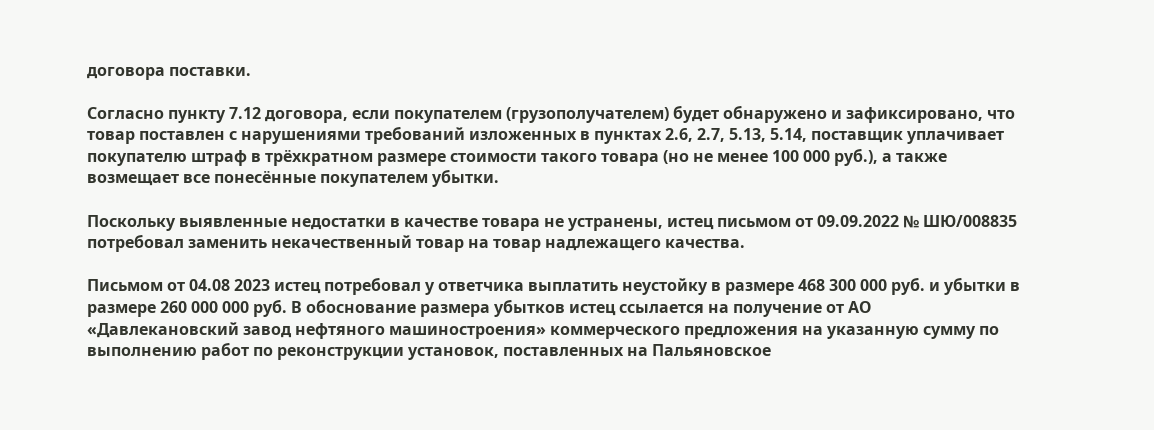договора поставки.

Согласно пункту 7.12 договора, если покупателем (грузополучателем) будет обнаружено и зафиксировано, что товар поставлен с нарушениями требований изложенных в пунктах 2.6, 2.7, 5.13, 5.14, поставщик уплачивает покупателю штраф в трёхкратном размере стоимости такого товара (но не менее 100 000 руб.), а также возмещает все понесённые покупателем убытки.

Поскольку выявленные недостатки в качестве товара не устранены, истец письмом от 09.09.2022 № ШЮ/008835 потребовал заменить некачественный товар на товар надлежащего качества.

Письмом от 04.08 2023 истец потребовал у ответчика выплатить неустойку в размере 468 300 000 руб. и убытки в размере 260 000 000 руб. В обоснование размера убытков истец ссылается на получение от АО «Давлекановский завод нефтяного машиностроения» коммерческого предложения на указанную сумму по выполнению работ по реконструкции установок, поставленных на Пальяновское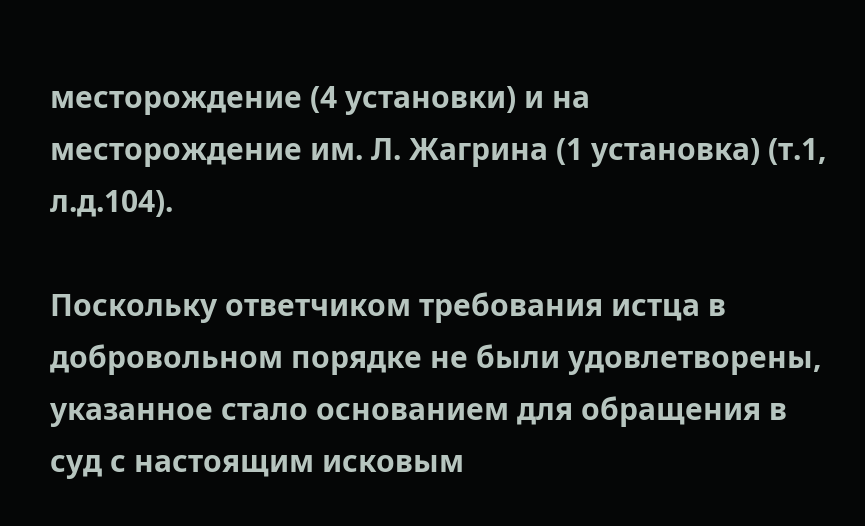месторождение (4 установки) и на месторождение им. Л. Жагрина (1 установка) (т.1, л.д.104).

Поскольку ответчиком требования истца в добровольном порядке не были удовлетворены, указанное стало основанием для обращения в суд с настоящим исковым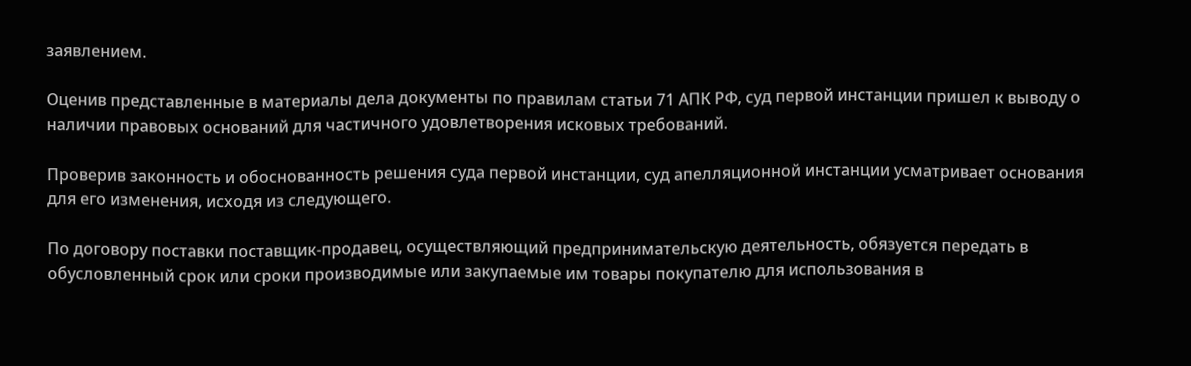заявлением.

Оценив представленные в материалы дела документы по правилам статьи 71 АПК РФ, суд первой инстанции пришел к выводу о наличии правовых оснований для частичного удовлетворения исковых требований.

Проверив законность и обоснованность решения суда первой инстанции, суд апелляционной инстанции усматривает основания для его изменения, исходя из следующего.

По договору поставки поставщик-продавец, осуществляющий предпринимательскую деятельность, обязуется передать в обусловленный срок или сроки производимые или закупаемые им товары покупателю для использования в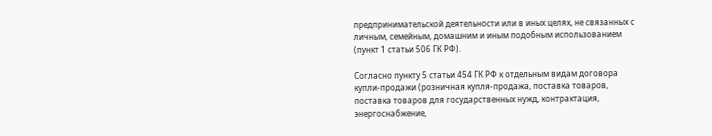предпринимательской деятельности или в иных целях, не связанных с личным, семейным, домашним и иным подобным использованием (пункт 1 статьи 506 ГК РФ).

Согласно пункту 5 статьи 454 ГК РФ к отдельным видам договора купли-продажи (розничная купля-продажа, поставка товаров, поставка товаров для государственных нужд, контрактация, энергоснабжение,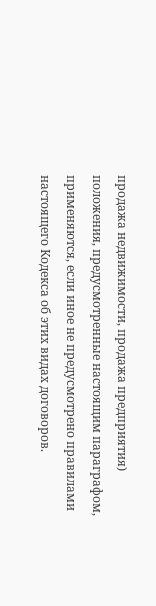продажа недвижимости, продажа предприятия) положения, предусмотренные настоящим параграфом, применяются, если иное не предусмотрено правилами настоящего Кодекса об этих видах договоров.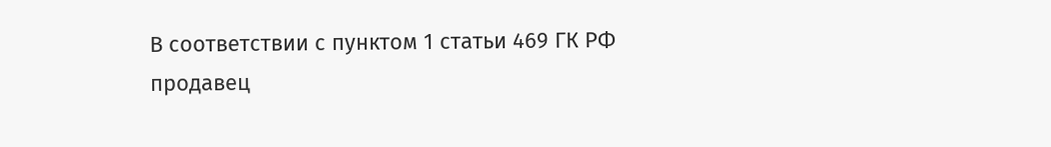В соответствии с пунктом 1 статьи 469 ГК РФ продавец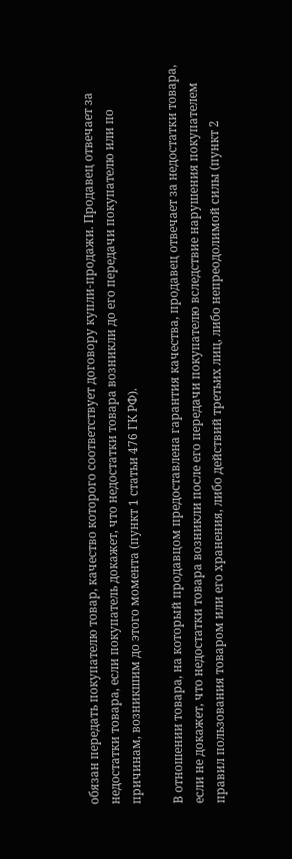обязан передать покупателю товар, качество которого соответствует договору купли-продажи. Продавец отвечает за недостатки товара, если покупатель докажет, что недостатки товара возникли до его передачи покупателю или по причинам, возникшим до этого момента (пункт 1 статьи 476 ГК РФ).

В отношении товара, на который продавцом предоставлена гарантия качества, продавец отвечает за недостатки товара, если не докажет, что недостатки товара возникли после его передачи покупателю вследствие нарушения покупателем правил пользования товаром или его хранения, либо действий третьих лиц, либо непреодолимой силы (пункт 2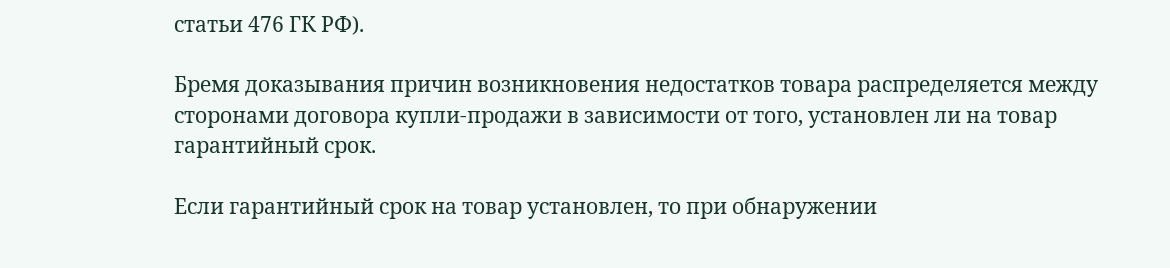статьи 476 ГК РФ).

Бремя доказывания причин возникновения недостатков товара распределяется между сторонами договора купли-продажи в зависимости от того, установлен ли на товар гарантийный срок.

Если гарантийный срок на товар установлен, то при обнаружении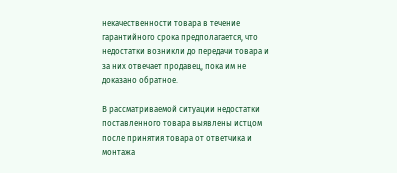некачественности товара в течение гарантийного срока предполагается, что недостатки возникли до передачи товара и за них отвечает продавец, пока им не доказано обратное.

В рассматриваемой ситуации недостатки поставленного товара выявлены истцом после принятия товара от ответчика и монтажа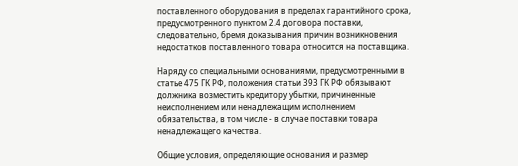поставленного оборудования в пределах гарантийного срока, предусмотренного пунктом 2.4 договора поставки, следовательно, бремя доказывания причин возникновения недостатков поставленного товара относится на поставщика.

Наряду со специальными основаниями, предусмотренными в статье 475 ГК РФ, положения статьи 393 ГК РФ обязывают должника возместить кредитору убытки, причиненные неисполнением или ненадлежащим исполнением обязательства, в том числе - в случае поставки товара ненадлежащего качества.

Общие условия, определяющие основания и размер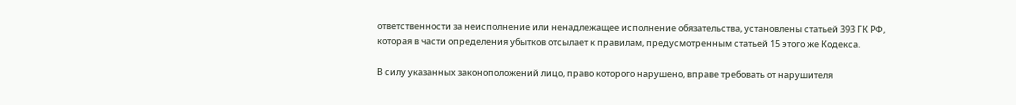ответственности за неисполнение или ненадлежащее исполнение обязательства, установлены статьей 393 ГК РФ, которая в части определения убытков отсылает к правилам, предусмотренным статьей 15 этого же Кодекса.

В силу указанных законоположений лицо, право которого нарушено, вправе требовать от нарушителя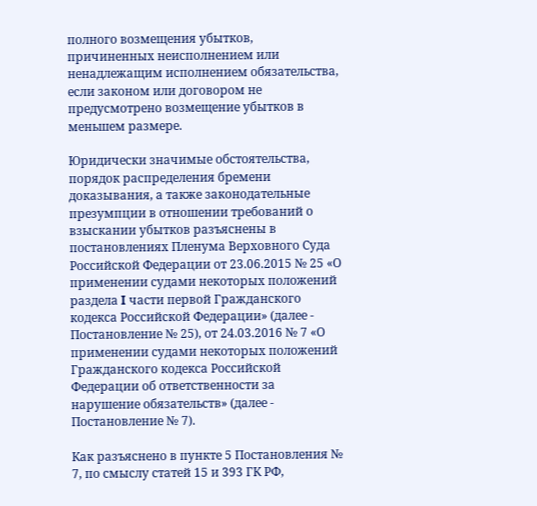полного возмещения убытков, причиненных неисполнением или ненадлежащим исполнением обязательства, если законом или договором не предусмотрено возмещение убытков в меньшем размере.

Юридически значимые обстоятельства, порядок распределения бремени доказывания, а также законодательные презумпции в отношении требований о взыскании убытков разъяснены в постановлениях Пленума Верховного Суда Российской Федерации от 23.06.2015 № 25 «О применении судами некоторых положений раздела I части первой Гражданского кодекса Российской Федерации» (далее - Постановление № 25), от 24.03.2016 № 7 «О применении судами некоторых положений Гражданского кодекса Российской Федерации об ответственности за нарушение обязательств» (далее - Постановление № 7).

Как разъяснено в пункте 5 Постановления № 7, по смыслу статей 15 и 393 ГК РФ,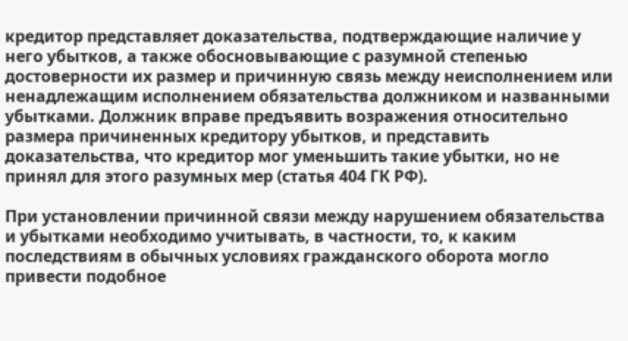кредитор представляет доказательства, подтверждающие наличие у него убытков, а также обосновывающие с разумной степенью достоверности их размер и причинную связь между неисполнением или ненадлежащим исполнением обязательства должником и названными убытками. Должник вправе предъявить возражения относительно размера причиненных кредитору убытков, и представить доказательства, что кредитор мог уменьшить такие убытки, но не принял для этого разумных мер (статья 404 ГК РФ).

При установлении причинной связи между нарушением обязательства и убытками необходимо учитывать, в частности, то, к каким последствиям в обычных условиях гражданского оборота могло привести подобное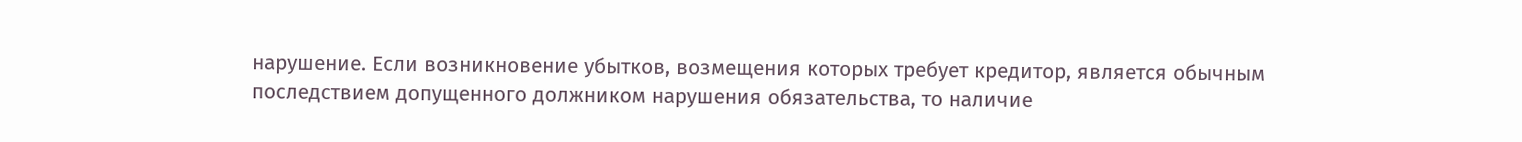нарушение. Если возникновение убытков, возмещения которых требует кредитор, является обычным последствием допущенного должником нарушения обязательства, то наличие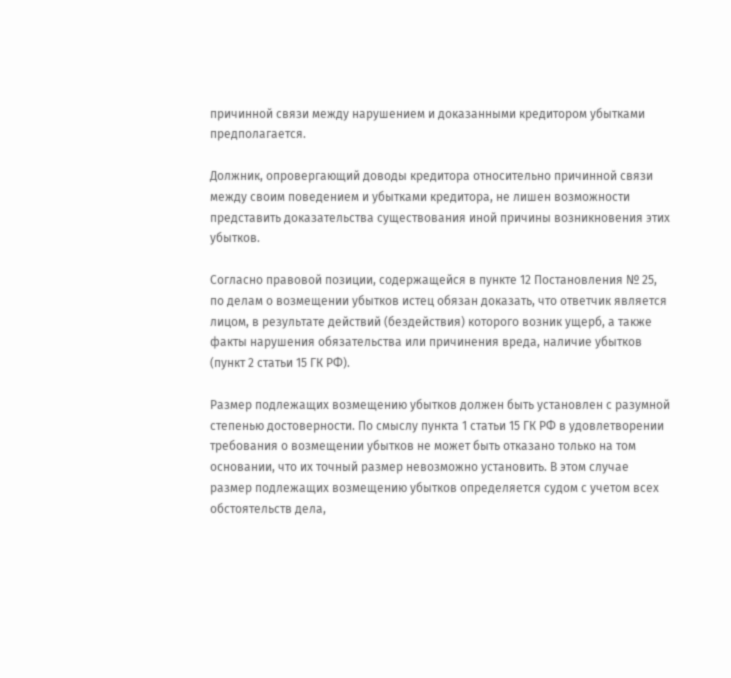причинной связи между нарушением и доказанными кредитором убытками предполагается.

Должник, опровергающий доводы кредитора относительно причинной связи между своим поведением и убытками кредитора, не лишен возможности представить доказательства существования иной причины возникновения этих убытков.

Согласно правовой позиции, содержащейся в пункте 12 Постановления № 25, по делам о возмещении убытков истец обязан доказать, что ответчик является лицом, в результате действий (бездействия) которого возник ущерб, а также факты нарушения обязательства или причинения вреда, наличие убытков (пункт 2 статьи 15 ГК РФ).

Размер подлежащих возмещению убытков должен быть установлен с разумной степенью достоверности. По смыслу пункта 1 статьи 15 ГК РФ в удовлетворении требования о возмещении убытков не может быть отказано только на том основании, что их точный размер невозможно установить. В этом случае размер подлежащих возмещению убытков определяется судом с учетом всех обстоятельств дела,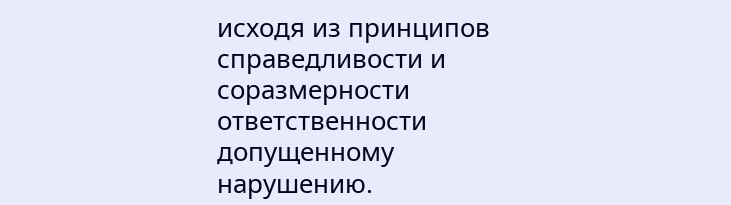исходя из принципов справедливости и соразмерности ответственности допущенному нарушению.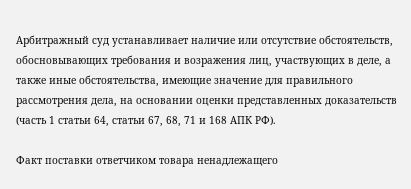Арбитражный суд устанавливает наличие или отсутствие обстоятельств, обосновывающих требования и возражения лиц, участвующих в деле, а также иные обстоятельства, имеющие значение для правильного рассмотрения дела, на основании оценки представленных доказательств (часть 1 статьи 64, статьи 67, 68, 71 и 168 АПК РФ).

Факт поставки ответчиком товара ненадлежащего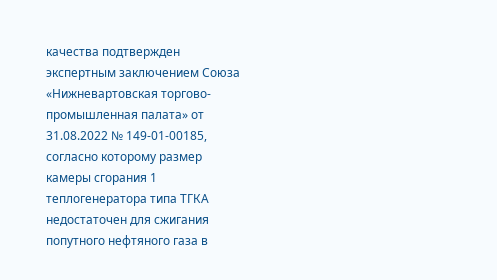качества подтвержден экспертным заключением Союза «Нижневартовская торгово-промышленная палата» от 31.08.2022 № 149-01-00185, согласно которому размер камеры сгорания 1 теплогенератора типа ТГКА недостаточен для сжигания попутного нефтяного газа в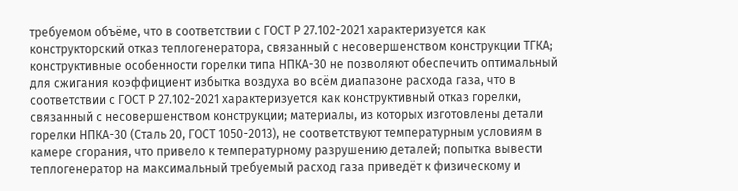требуемом объёме, что в соответствии с ГОСТ Р 27.102-2021 характеризуется как конструкторский отказ теплогенератора, связанный с несовершенством конструкции ТГКА; конструктивные особенности горелки типа НПКА-30 не позволяют обеспечить оптимальный для сжигания коэффициент избытка воздуха во всём диапазоне расхода газа, что в соответствии с ГОСТ Р 27.102-2021 характеризуется как конструктивный отказ горелки, связанный с несовершенством конструкции; материалы, из которых изготовлены детали горелки НПКА-30 (Сталь 20, ГОСТ 1050-2013), не соответствуют температурным условиям в камере сгорания, что привело к температурному разрушению деталей; попытка вывести теплогенератор на максимальный требуемый расход газа приведёт к физическому и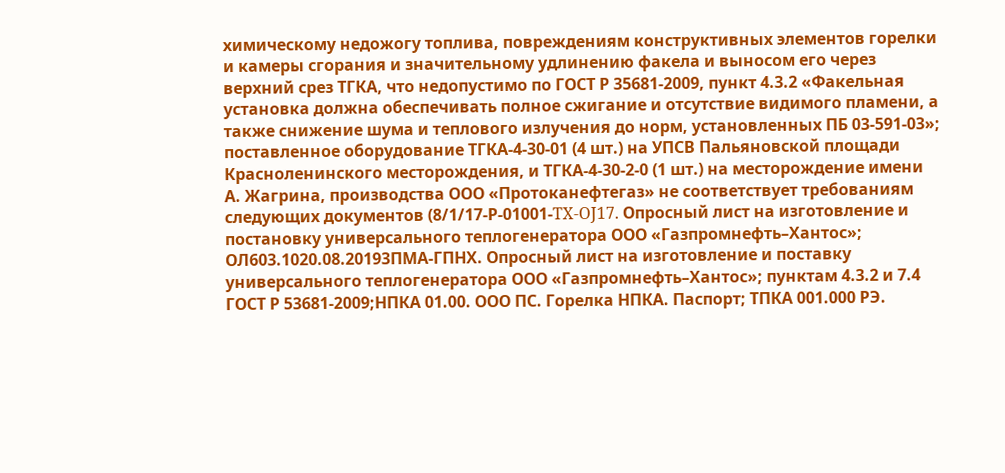химическому недожогу топлива, повреждениям конструктивных элементов горелки и камеры сгорания и значительному удлинению факела и выносом его через верхний срез ТГКА, что недопустимо по ГОСТ Р 35681-2009, пункт 4.3.2 «Факельная установка должна обеспечивать полное сжигание и отсутствие видимого пламени, а также снижение шума и теплового излучения до норм, установленных ПБ 03-591-03»; поставленное оборудование ТГКА-4-30-01 (4 шт.) на УПСВ Пальяновской площади Красноленинского месторождения, и ТГКА-4-30-2-0 (1 шт.) на месторождение имени А. Жагрина, производства ООО «Протоканефтегаз» не соответствует требованиям следующих документов (8/1/17-Р-01001-TX-OJ17. Опросный лист на изготовление и постановку универсального теплогенератора ООО «Газпромнефть–Хантос»; ОЛ603.1020.08.20193ПМА-ГПНХ. Опросный лист на изготовление и поставку универсального теплогенератора ООО «Газпромнефть–Хантос»; пунктам 4.3.2 и 7.4 ГОСТ Р 53681-2009;НПКА 01.00. ООО ПС. Горелка НПКА. Паспорт; ТПКА 001.000 РЭ.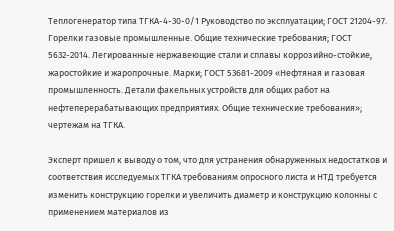Теплогенератор типа ТГКА-4-30-0/1 Руководство по эксплуатации; ГОСТ 21204-97. Горелки газовые промышленные. Общие технические требования; ГОСТ 5632-2014. Легированные нержавеющие стали и сплавы коррозийно-стойкие, жаростойкие и жаропрочные. Марки; ГОСТ 53681-2009 «Нефтяная и газовая промышленность. Детали факельных устройств для общих работ на нефтеперерабатывающих предприятиях. Общие технические требования»; чертежам на ТГКА.

Эксперт пришел к выводу о том, что для устранения обнаруженных недостатков и соответствия исследуемых ТГКА требованиям опросного листа и НТД требуется изменить конструкцию горелки и увеличить диаметр и конструкцию колонны с применением материалов из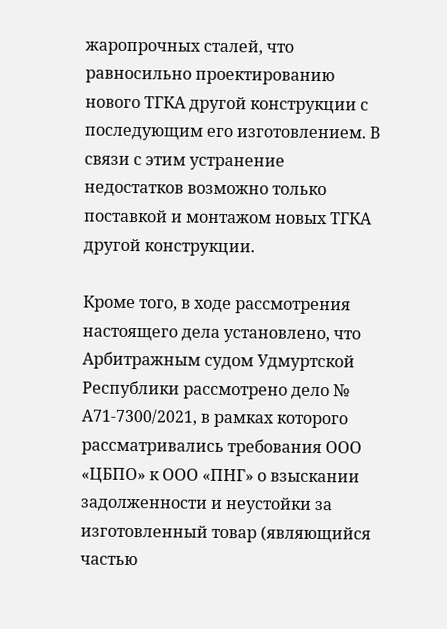жаропрочных сталей, что равносильно проектированию нового ТГКА другой конструкции с последующим его изготовлением. В связи с этим устранение недостатков возможно только поставкой и монтажом новых ТГКА другой конструкции.

Кроме того, в ходе рассмотрения настоящего дела установлено, что Арбитражным судом Удмуртской Республики рассмотрено дело № А71-7300/2021, в рамках которого рассматривались требования ООО «ЦБПО» к ООО «ПНГ» о взыскании задолженности и неустойки за изготовленный товар (являющийся частью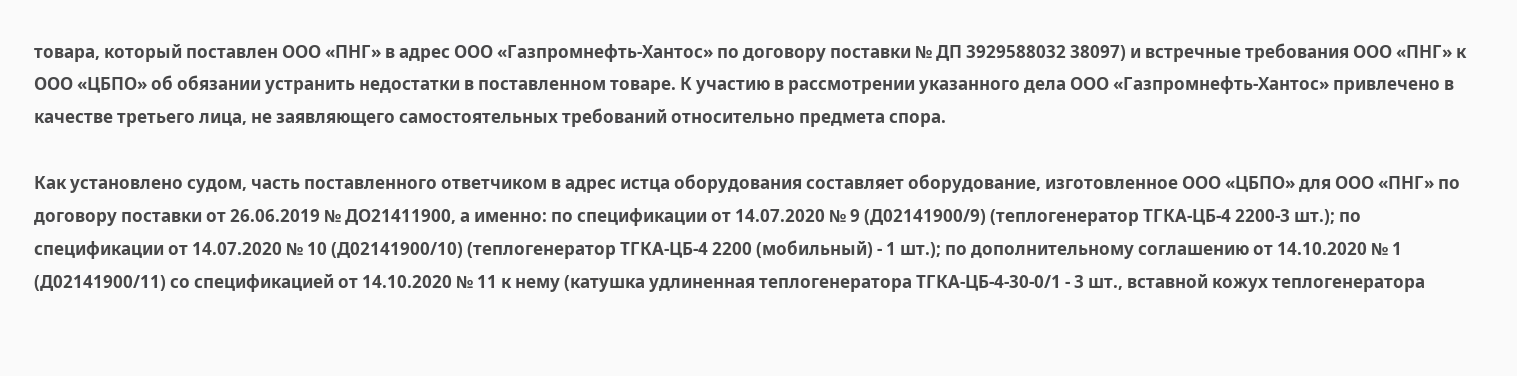товара, который поставлен ООО «ПНГ» в адрес ООО «Газпромнефть-Хантос» по договору поставки № ДП 3929588032 38097) и встречные требования ООО «ПНГ» к ООО «ЦБПО» об обязании устранить недостатки в поставленном товаре. К участию в рассмотрении указанного дела ООО «Газпромнефть-Хантос» привлечено в качестве третьего лица, не заявляющего самостоятельных требований относительно предмета спора.

Как установлено судом, часть поставленного ответчиком в адрес истца оборудования составляет оборудование, изготовленное ООО «ЦБПО» для ООО «ПНГ» по договору поставки от 26.06.2019 № ДО21411900, а именно: по спецификации от 14.07.2020 № 9 (Д02141900/9) (теплогенератор ТГКА-ЦБ-4 2200-3 шт.); по спецификации от 14.07.2020 № 10 (Д02141900/10) (теплогенератор ТГКА-ЦБ-4 2200 (мобильный) - 1 шт.); по дополнительному соглашению от 14.10.2020 № 1 (Д02141900/11) со спецификацией от 14.10.2020 № 11 к нему (катушка удлиненная теплогенератора ТГКА-ЦБ-4-30-0/1 - 3 шт., вставной кожух теплогенератора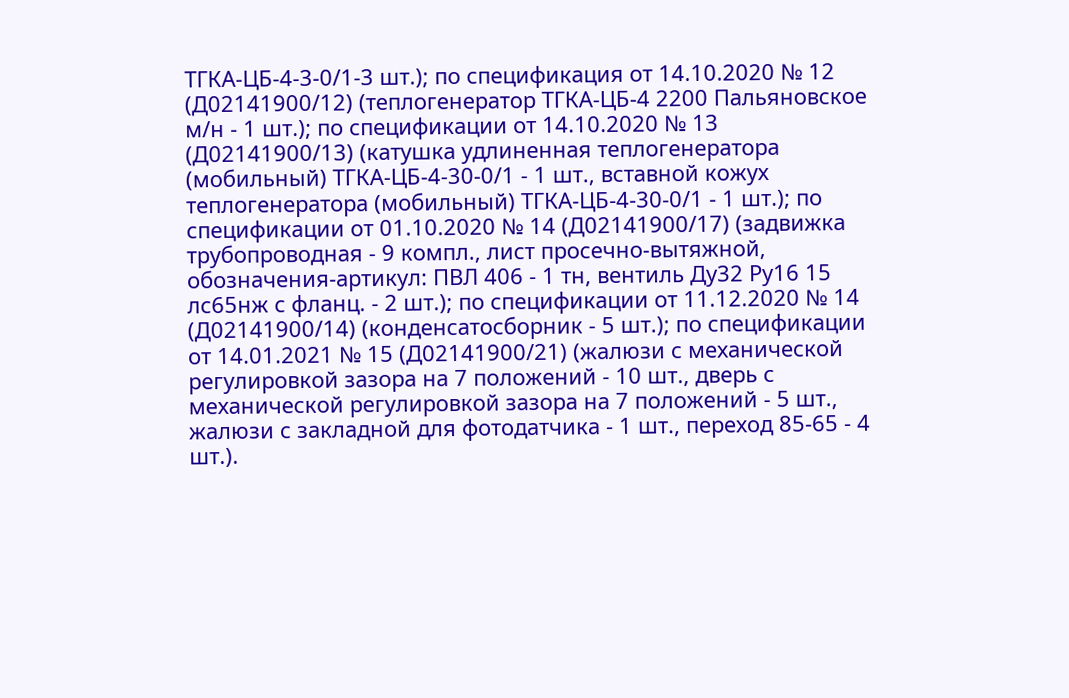ТГКА-ЦБ-4-3-0/1-3 шт.); по спецификация от 14.10.2020 № 12 (Д02141900/12) (теплогенератор ТГКА-ЦБ-4 2200 Пальяновское м/н - 1 шт.); по спецификации от 14.10.2020 № 13 (Д02141900/13) (катушка удлиненная теплогенератора (мобильный) ТГКА-ЦБ-4-30-0/1 - 1 шт., вставной кожух теплогенератора (мобильный) ТГКА-ЦБ-4-30-0/1 - 1 шт.); по спецификации от 01.10.2020 № 14 (Д02141900/17) (задвижка трубопроводная - 9 компл., лист просечно-вытяжной, обозначения-артикул: ПВЛ 406 - 1 тн, вентиль Ду32 Ру16 15 лс65нж с фланц. - 2 шт.); по спецификации от 11.12.2020 № 14 (Д02141900/14) (конденсатосборник - 5 шт.); по спецификации от 14.01.2021 № 15 (Д02141900/21) (жалюзи с механической регулировкой зазора на 7 положений - 10 шт., дверь с механической регулировкой зазора на 7 положений - 5 шт., жалюзи с закладной для фотодатчика - 1 шт., переход 85-65 - 4 шт.).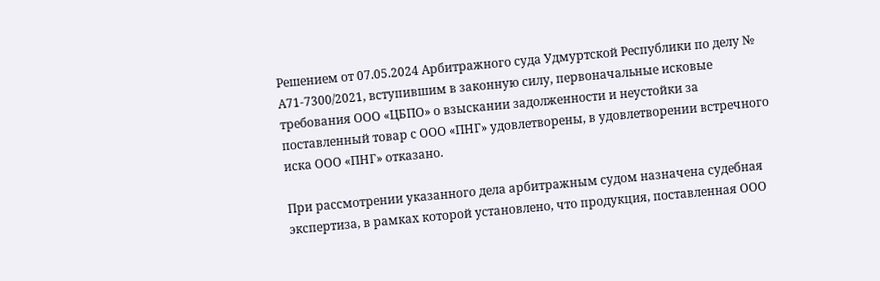Решением от 07.05.2024 Арбитражного суда Удмуртской Республики по делу № А71-7300/2021, вступившим в законную силу, первоначальные исковые требования ООО «ЦБПО» о взыскании задолженности и неустойки за поставленный товар с ООО «ПНГ» удовлетворены, в удовлетворении встречного иска ООО «ПНГ» отказано.

При рассмотрении указанного дела арбитражным судом назначена судебная экспертиза, в рамках которой установлено, что продукция, поставленная ООО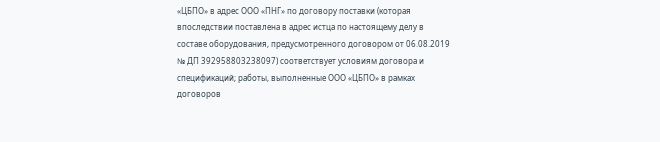«ЦБПО» в адрес ООО «ПНГ» по договору поставки (которая впоследствии поставлена в адрес истца по настоящему делу в составе оборудования, предусмотренного договором от 06.08.2019 № ДП 392958803238097) соответствует условиям договора и спецификаций; работы, выполненные ООО «ЦБПО» в рамках договоров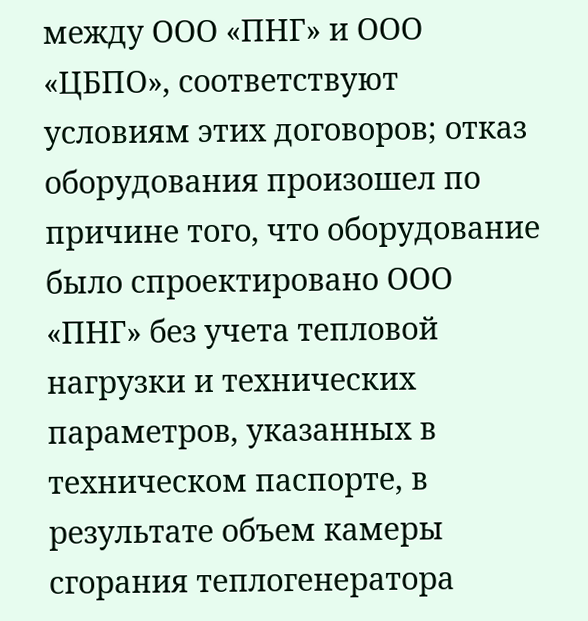между ООО «ПНГ» и ООО «ЦБПО», соответствуют условиям этих договоров; отказ оборудования произошел по причине того, что оборудование было спроектировано ООО «ПНГ» без учета тепловой нагрузки и технических параметров, указанных в техническом паспорте, в результате объем камеры сгорания теплогенератора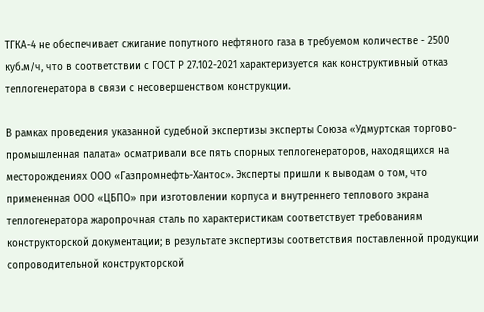ТГКА-4 не обеспечивает сжигание попутного нефтяного газа в требуемом количестве - 2500 куб.м/ч, что в соответствии с ГОСТ Р 27.102-2021 характеризуется как конструктивный отказ теплогенератора в связи с несовершенством конструкции.

В рамках проведения указанной судебной экспертизы эксперты Союза «Удмуртская торгово-промышленная палата» осматривали все пять спорных теплогенераторов, находящихся на месторождениях ООО «Газпромнефть-Хантос». Эксперты пришли к выводам о том, что примененная ООО «ЦБПО» при изготовлении корпуса и внутреннего теплового экрана теплогенератора жаропрочная сталь по характеристикам соответствует требованиям конструкторской документации; в результате экспертизы соответствия поставленной продукции сопроводительной конструкторской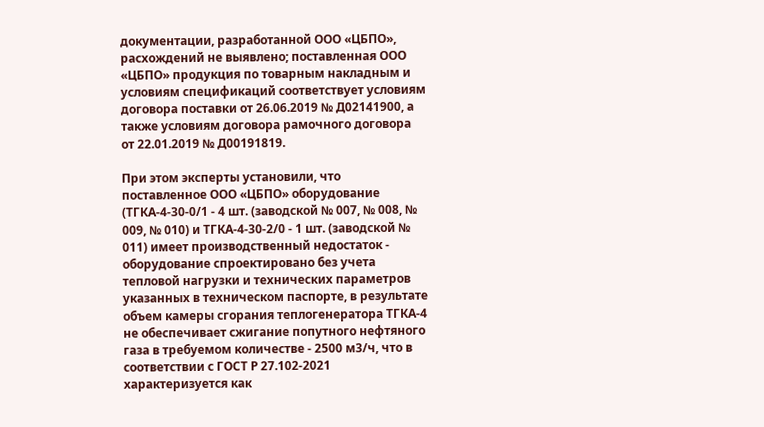документации, разработанной ООО «ЦБПО», расхождений не выявлено; поставленная ООО «ЦБПО» продукция по товарным накладным и условиям спецификаций соответствует условиям договора поставки от 26.06.2019 № Д02141900, а также условиям договора рамочного договора от 22.01.2019 № Д00191819.

При этом эксперты установили, что поставленное ООО «ЦБПО» оборудование (ТГКА-4-30-0/1 - 4 шт. (заводской № 007, № 008, № 009, № 010) и ТГКА-4-30-2/0 - 1 шт. (заводской № 011) имеет производственный недостаток - оборудование спроектировано без учета тепловой нагрузки и технических параметров указанных в техническом паспорте, в результате объем камеры сгорания теплогенератора ТГКА-4 не обеспечивает сжигание попутного нефтяного газа в требуемом количестве - 2500 м3/ч, что в соответствии с ГОСТ Р 27.102-2021 характеризуется как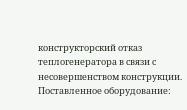конструкторский отказ теплогенератора в связи с несовершенством конструкции. Поставленное оборудование: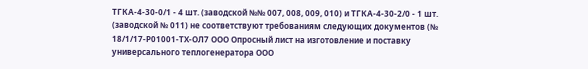ТГКА-4-30-0/1 - 4 шт. (заводской №№ 007, 008, 009, 010) и ТГКА-4-30-2/0 - 1 шт. (заводской № 011) не соответствуют требованиям следующих документов (№ 18/1/17-Р01001-ТХ-ОЛ7 ООО Опросный лист на изготовление и поставку универсального теплогенератора ООО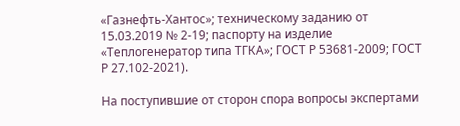«Газнефть-Хантос»; техническому заданию от 15.03.2019 № 2-19; паспорту на изделие «Теплогенератор типа ТГКА»; ГОСТ Р 53681-2009; ГОСТ Р 27.102-2021).

На поступившие от сторон спора вопросы экспертами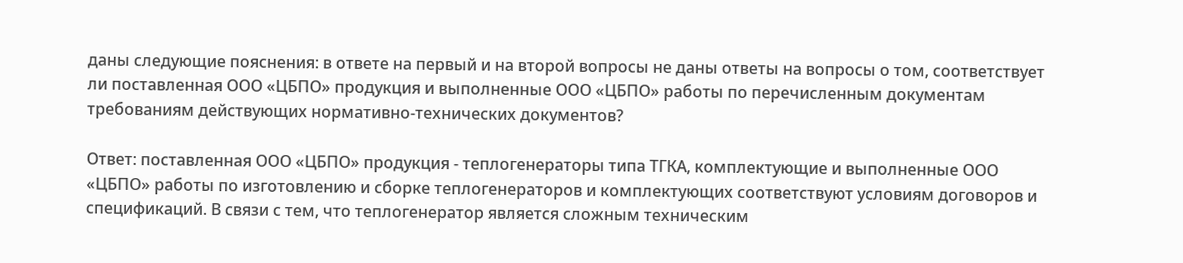даны следующие пояснения: в ответе на первый и на второй вопросы не даны ответы на вопросы о том, соответствует ли поставленная ООО «ЦБПО» продукция и выполненные ООО «ЦБПО» работы по перечисленным документам требованиям действующих нормативно-технических документов?

Ответ: поставленная ООО «ЦБПО» продукция - теплогенераторы типа ТГКА, комплектующие и выполненные ООО «ЦБПО» работы по изготовлению и сборке теплогенераторов и комплектующих соответствуют условиям договоров и спецификаций. В связи с тем, что теплогенератор является сложным техническим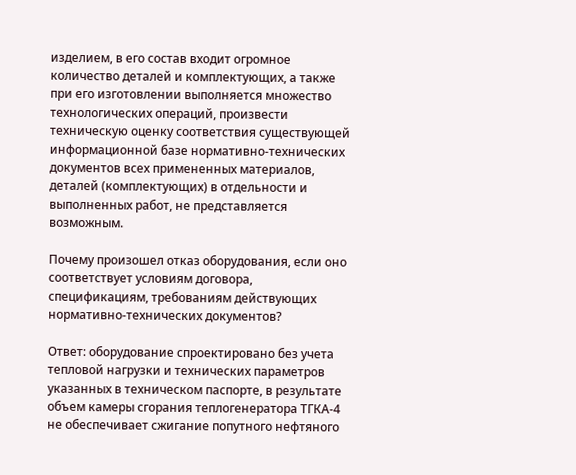изделием, в его состав входит огромное количество деталей и комплектующих, а также при его изготовлении выполняется множество технологических операций, произвести техническую оценку соответствия существующей информационной базе нормативно-технических документов всех примененных материалов, деталей (комплектующих) в отдельности и выполненных работ, не представляется возможным.

Почему произошел отказ оборудования, если оно соответствует условиям договора, спецификациям, требованиям действующих нормативно-технических документов?

Ответ: оборудование спроектировано без учета тепловой нагрузки и технических параметров указанных в техническом паспорте, в результате объем камеры сгорания теплогенератора ТГКА-4 не обеспечивает сжигание попутного нефтяного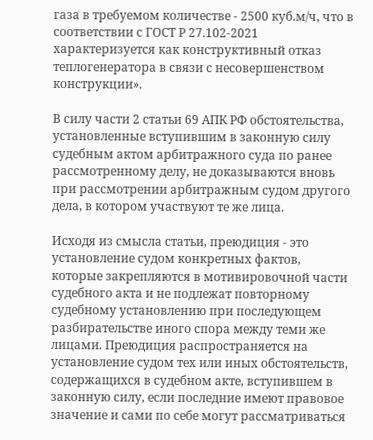газа в требуемом количестве - 2500 куб.м/ч, что в соответствии с ГОСТ Р 27.102-2021 характеризуется как конструктивный отказ теплогенератора в связи с несовершенством конструкции».

В силу части 2 статьи 69 АПК РФ обстоятельства, установленные вступившим в законную силу судебным актом арбитражного суда по ранее рассмотренному делу, не доказываются вновь при рассмотрении арбитражным судом другого дела, в котором участвуют те же лица.

Исходя из смысла статьи, преюдиция - это установление судом конкретных фактов, которые закрепляются в мотивировочной части судебного акта и не подлежат повторному судебному установлению при последующем разбирательстве иного спора между теми же лицами. Преюдиция распространяется на установление судом тех или иных обстоятельств, содержащихся в судебном акте, вступившем в законную силу, если последние имеют правовое значение и сами по себе могут рассматриваться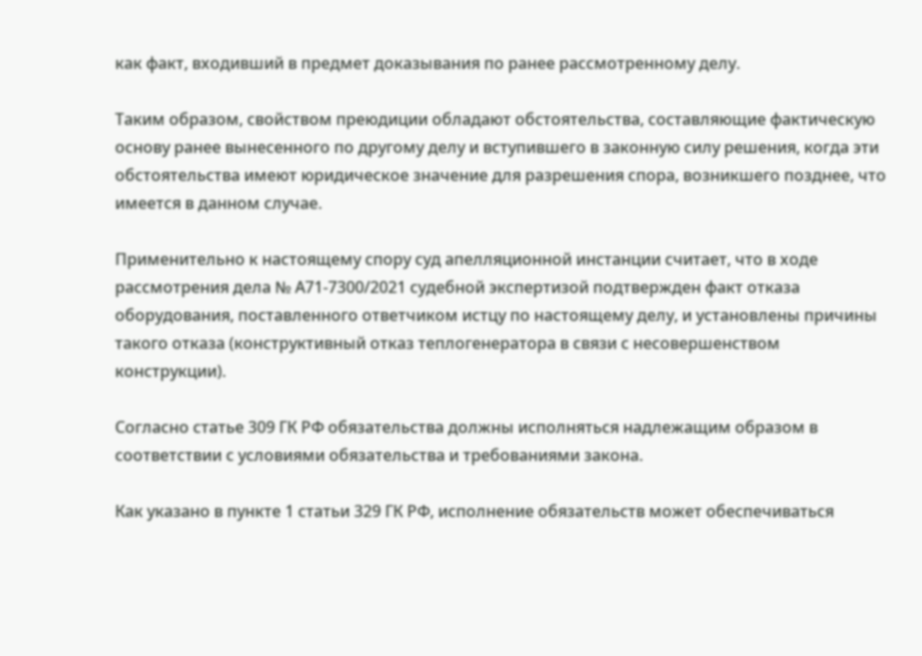как факт, входивший в предмет доказывания по ранее рассмотренному делу.

Таким образом, свойством преюдиции обладают обстоятельства, составляющие фактическую основу ранее вынесенного по другому делу и вступившего в законную силу решения, когда эти обстоятельства имеют юридическое значение для разрешения спора, возникшего позднее, что имеется в данном случае.

Применительно к настоящему спору суд апелляционной инстанции считает, что в ходе рассмотрения дела № А71-7300/2021 судебной экспертизой подтвержден факт отказа оборудования, поставленного ответчиком истцу по настоящему делу, и установлены причины такого отказа (конструктивный отказ теплогенератора в связи с несовершенством конструкции).

Согласно статье 309 ГК РФ обязательства должны исполняться надлежащим образом в соответствии с условиями обязательства и требованиями закона.

Как указано в пункте 1 статьи 329 ГК РФ, исполнение обязательств может обеспечиваться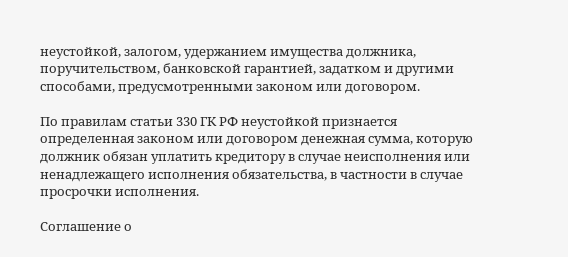неустойкой, залогом, удержанием имущества должника, поручительством, банковской гарантией, задатком и другими способами, предусмотренными законом или договором.

По правилам статьи 330 ГК РФ неустойкой признается определенная законом или договором денежная сумма, которую должник обязан уплатить кредитору в случае неисполнения или ненадлежащего исполнения обязательства, в частности в случае просрочки исполнения.

Соглашение о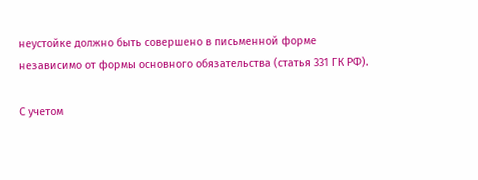неустойке должно быть совершено в письменной форме независимо от формы основного обязательства (статья 331 ГК РФ).

С учетом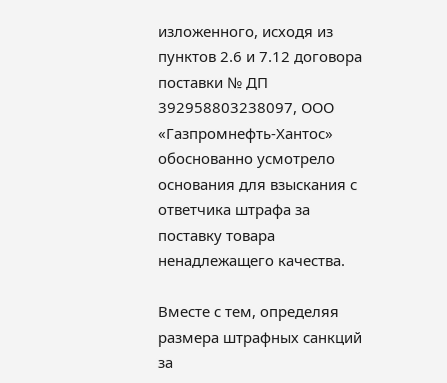изложенного, исходя из пунктов 2.6 и 7.12 договора поставки № ДП 392958803238097, ООО «Газпромнефть-Хантос» обоснованно усмотрело основания для взыскания с ответчика штрафа за поставку товара ненадлежащего качества.

Вместе с тем, определяя размера штрафных санкций за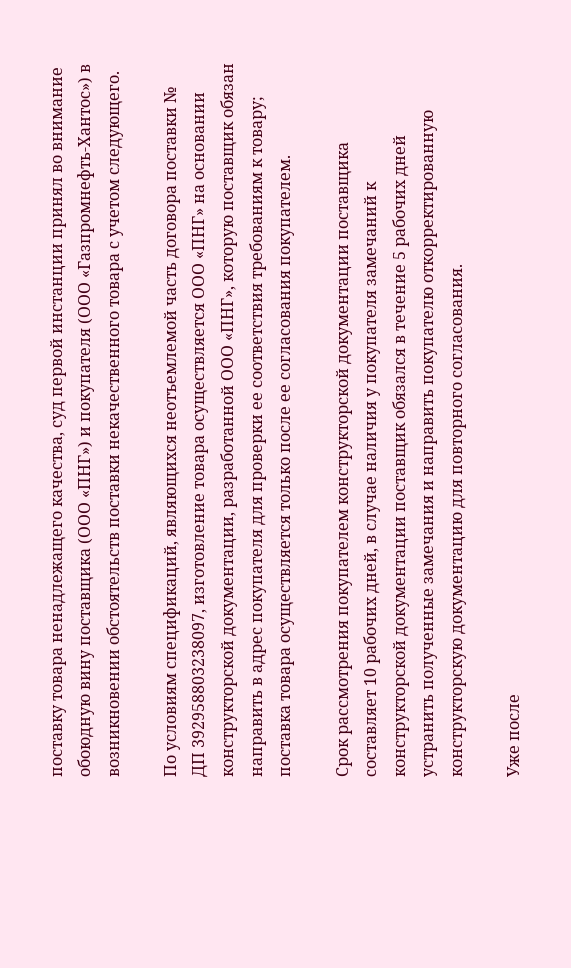поставку товара ненадлежащего качества, суд первой инстанции принял во внимание обоюдную вину поставщика (ООО «ПНГ») и покупателя (ООО «Газпромнефть-Хантос») в возникновении обстоятельств поставки некачественного товара с учетом следующего.

По условиям спецификаций, являющихся неотъемлемой часть договора поставки № ДП 392958803238097, изготовление товара осуществляется ООО «ПНГ» на основании конструкторской документации, разработанной ООО «ПНГ», которую поставщик обязан направить в адрес покупателя для проверки ее соответствия требованиям к товару; поставка товара осуществляется только после ее согласования покупателем.

Срок рассмотрения покупателем конструкторской документации поставщика составляет 10 рабочих дней, в случае наличия у покупателя замечаний к конструкторской документации поставщик обязался в течение 5 рабочих дней устранить полученные замечания и направить покупателю откорректированную конструкторскую документацию для повторного согласования.

Уже после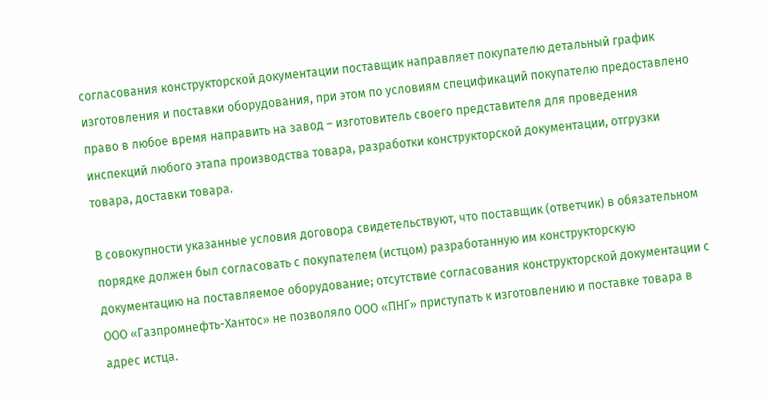согласования конструкторской документации поставщик направляет покупателю детальный график изготовления и поставки оборудования, при этом по условиям спецификаций покупателю предоставлено право в любое время направить на завод – изготовитель своего представителя для проведения инспекций любого этапа производства товара, разработки конструкторской документации, отгрузки товара, доставки товара.

В совокупности указанные условия договора свидетельствуют, что поставщик (ответчик) в обязательном порядке должен был согласовать с покупателем (истцом) разработанную им конструкторскую документацию на поставляемое оборудование; отсутствие согласования конструкторской документации с ООО «Газпромнефть-Хантос» не позволяло ООО «ПНГ» приступать к изготовлению и поставке товара в адрес истца.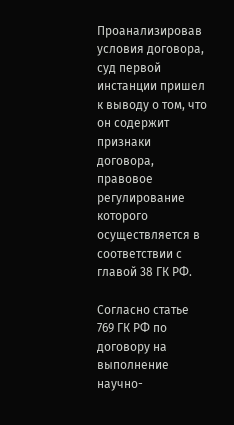Проанализировав условия договора, суд первой инстанции пришел к выводу о том, что он содержит признаки договора, правовое регулирование которого осуществляется в соответствии с главой 38 ГК РФ.

Согласно статье 769 ГК РФ по договору на выполнение научно-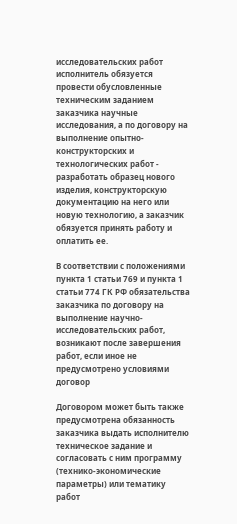исследовательских работ исполнитель обязуется провести обусловленные техническим заданием заказчика научные исследования, а по договору на выполнение опытно-конструкторских и технологических работ - разработать образец нового изделия, конструкторскую документацию на него или новую технологию, а заказчик обязуется принять работу и оплатить ее.

В соответствии с положениями пункта 1 статьи 769 и пункта 1 статьи 774 ГК РФ обязательства заказчика по договору на выполнение научно-исследовательских работ, возникают после завершения работ, если иное не предусмотрено условиями договор

Договором может быть также предусмотрена обязанность заказчика выдать исполнителю техническое задание и согласовать с ним программу (технико-экономические параметры) или тематику работ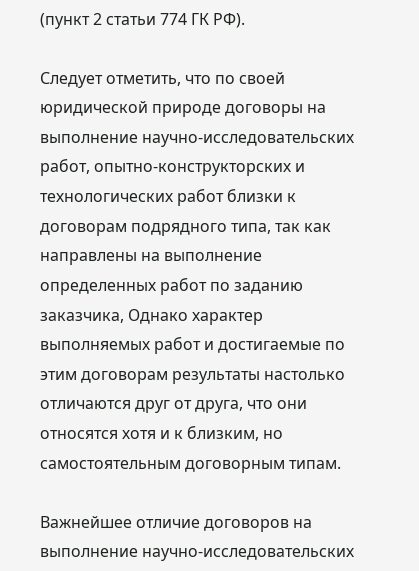(пункт 2 статьи 774 ГК РФ).

Следует отметить, что по своей юридической природе договоры на выполнение научно-исследовательских работ, опытно-конструкторских и технологических работ близки к договорам подрядного типа, так как направлены на выполнение определенных работ по заданию заказчика, Однако характер выполняемых работ и достигаемые по этим договорам результаты настолько отличаются друг от друга, что они относятся хотя и к близким, но самостоятельным договорным типам.

Важнейшее отличие договоров на выполнение научно-исследовательских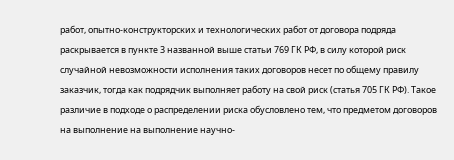работ, опытно-конструкторских и технологических работ от договора подряда раскрывается в пункте 3 названной выше статьи 769 ГК РФ, в силу которой риск случайной невозможности исполнения таких договоров несет по общему правилу заказчик, тогда как подрядчик выполняет работу на свой риск (статья 705 ГК РФ). Такое различие в подходе о распределении риска обусловлено тем, что предметом договоров на выполнение на выполнение научно-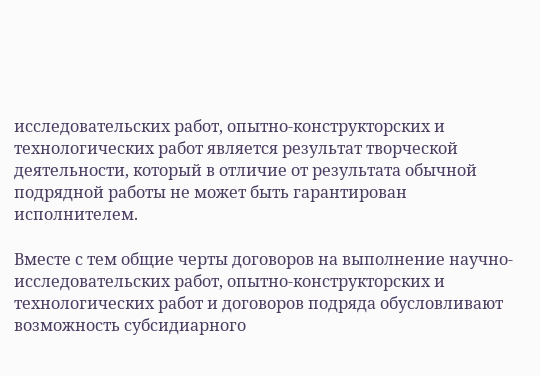исследовательских работ, опытно-конструкторских и технологических работ является результат творческой деятельности, который в отличие от результата обычной подрядной работы не может быть гарантирован исполнителем.

Вместе с тем общие черты договоров на выполнение научно-исследовательских работ, опытно-конструкторских и технологических работ и договоров подряда обусловливают возможность субсидиарного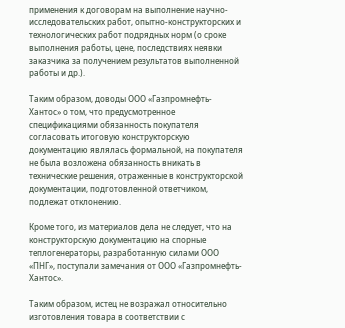применения к договорам на выполнение научно-исследовательских работ, опытно-конструкторских и технологических работ подрядных норм (о сроке выполнения работы, цене, последствиях неявки заказчика за получением результатов выполненной работы и др.).

Таким образом, доводы ООО «Газпромнефть-Хантос» о том, что предусмотренное спецификациями обязанность покупателя согласовать итоговую конструкторскую документацию являлась формальной, на покупателя не была возложена обязанность вникать в технические решения, отраженные в конструкторской документации, подготовленной ответчиком, подлежат отклонению.

Кроме того, из материалов дела не следует, что на конструкторскую документацию на спорные теплогенераторы, разработанную силами ООО «ПНГ», поступали замечания от ООО «Газпромнефть-Хантос».

Таким образом, истец не возражал относительно изготовления товара в соответствии с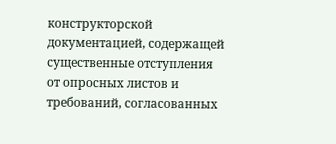конструкторской документацией, содержащей существенные отступления от опросных листов и требований, согласованных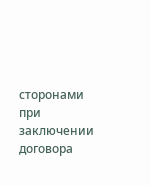сторонами при заключении договора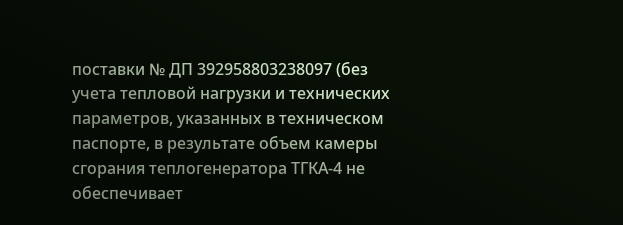поставки № ДП 392958803238097 (без учета тепловой нагрузки и технических параметров, указанных в техническом паспорте, в результате объем камеры сгорания теплогенератора ТГКА-4 не обеспечивает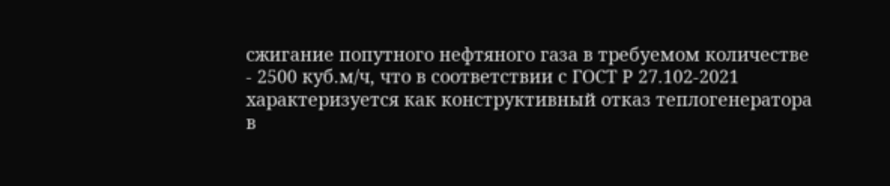сжигание попутного нефтяного газа в требуемом количестве - 2500 куб.м/ч, что в соответствии с ГОСТ Р 27.102-2021 характеризуется как конструктивный отказ теплогенератора в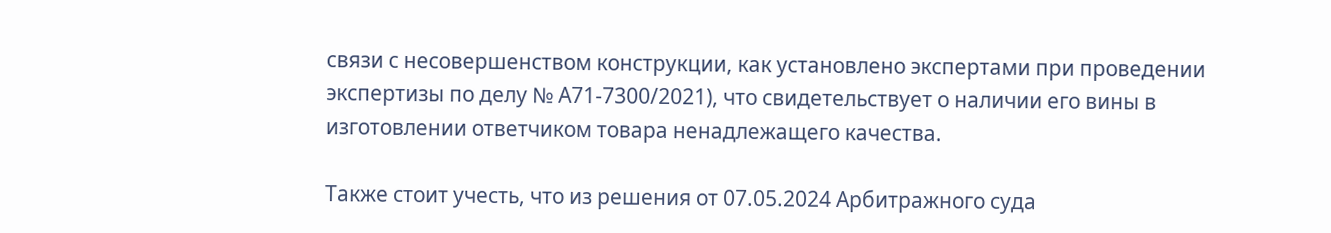связи с несовершенством конструкции, как установлено экспертами при проведении экспертизы по делу № А71-7300/2021), что свидетельствует о наличии его вины в изготовлении ответчиком товара ненадлежащего качества.

Также стоит учесть, что из решения от 07.05.2024 Арбитражного суда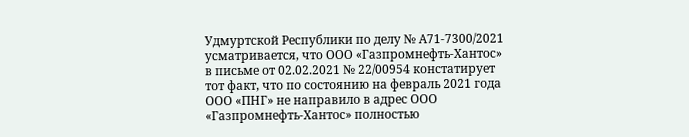Удмуртской Республики по делу № А71-7300/2021 усматривается, что ООО «Газпромнефть-Хантос» в письме от 02.02.2021 № 22/00954 констатирует тот факт, что по состоянию на февраль 2021 года ООО «ПНГ» не направило в адрес ООО «Газпромнефть-Хантос» полностью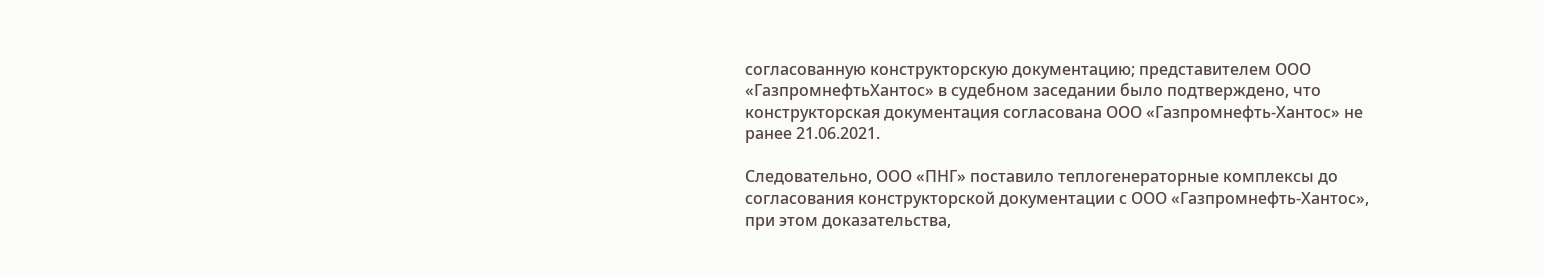согласованную конструкторскую документацию; представителем ООО «ГазпромнефтьХантос» в судебном заседании было подтверждено, что конструкторская документация согласована ООО «Газпромнефть-Хантос» не ранее 21.06.2021.

Следовательно, ООО «ПНГ» поставило теплогенераторные комплексы до согласования конструкторской документации с ООО «Газпромнефть-Хантос», при этом доказательства,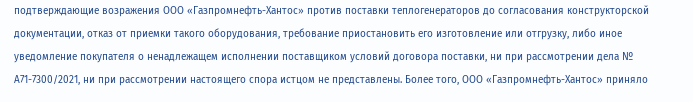подтверждающие возражения ООО «Газпромнефть-Хантос» против поставки теплогенераторов до согласования конструкторской документации, отказ от приемки такого оборудования, требование приостановить его изготовление или отгрузку, либо иное уведомление покупателя о ненадлежащем исполнении поставщиком условий договора поставки, ни при рассмотрении дела № А71-7300/2021, ни при рассмотрении настоящего спора истцом не представлены. Более того, ООО «Газпромнефть-Хантос» приняло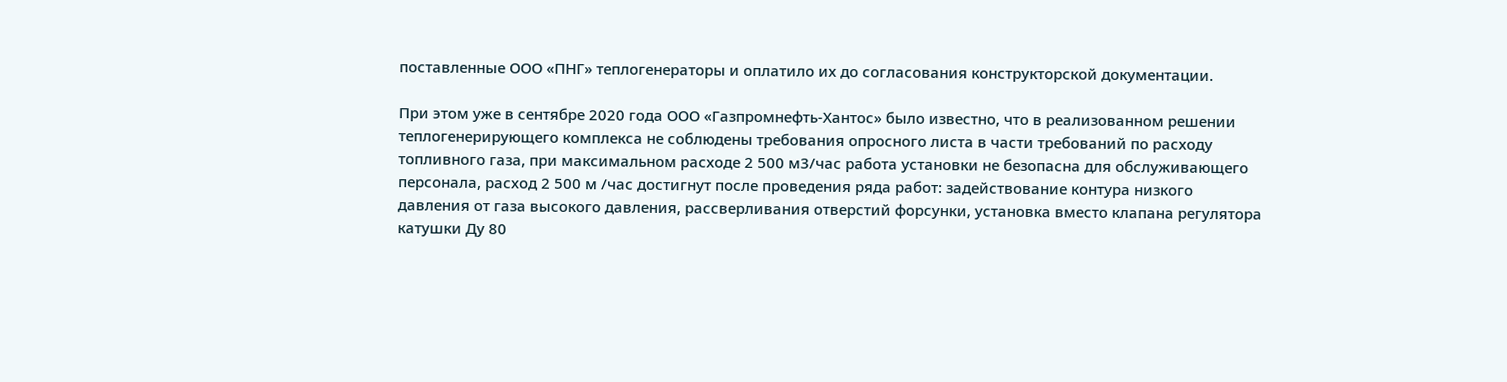поставленные ООО «ПНГ» теплогенераторы и оплатило их до согласования конструкторской документации.

При этом уже в сентябре 2020 года ООО «Газпромнефть-Хантос» было известно, что в реализованном решении теплогенерирующего комплекса не соблюдены требования опросного листа в части требований по расходу топливного газа, при максимальном расходе 2 500 м3/час работа установки не безопасна для обслуживающего персонала, расход 2 500 м /час достигнут после проведения ряда работ: задействование контура низкого давления от газа высокого давления, рассверливания отверстий форсунки, установка вместо клапана регулятора катушки Ду 80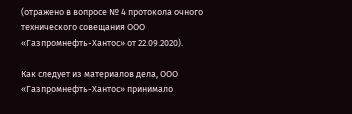(отражено в вопросе № 4 протокола очного технического совещания ООО «Газпромнефть-Хантос» от 22.09.2020).

Как следует из материалов дела, ООО «Газпромнефть-Хантос» принимало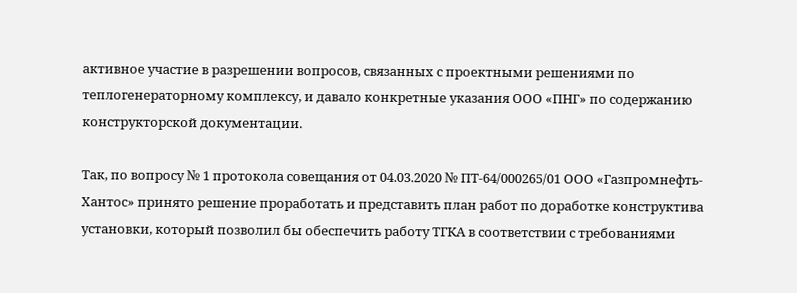активное участие в разрешении вопросов, связанных с проектными решениями по теплогенераторному комплексу, и давало конкретные указания ООО «ПНГ» по содержанию конструкторской документации.

Так, по вопросу № 1 протокола совещания от 04.03.2020 № ПТ-64/000265/01 ООО «Газпромнефть-Хантос» принято решение проработать и представить план работ по доработке конструктива установки, который позволил бы обеспечить работу ТГКА в соответствии с требованиями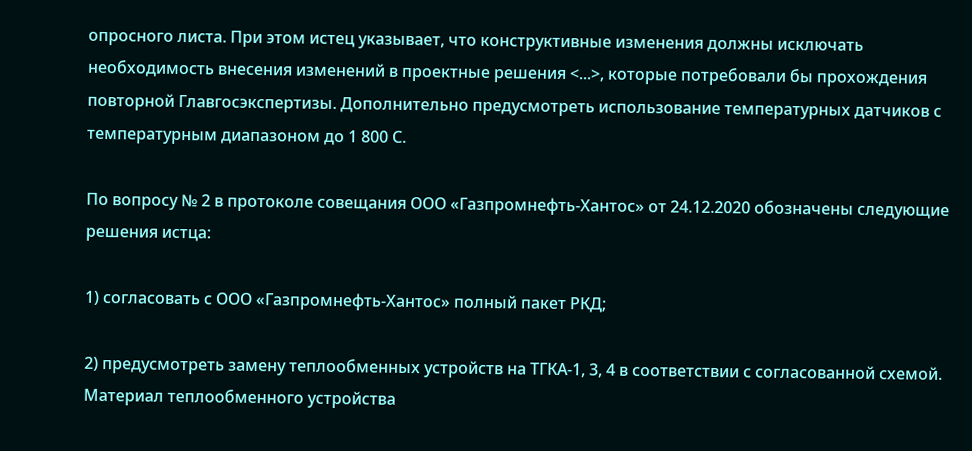опросного листа. При этом истец указывает, что конструктивные изменения должны исключать необходимость внесения изменений в проектные решения <...>, которые потребовали бы прохождения повторной Главгосэкспертизы. Дополнительно предусмотреть использование температурных датчиков с температурным диапазоном до 1 800 С.

По вопросу № 2 в протоколе совещания ООО «Газпромнефть-Хантос» от 24.12.2020 обозначены следующие решения истца:

1) согласовать с ООО «Газпромнефть-Хантос» полный пакет РКД;

2) предусмотреть замену теплообменных устройств на ТГКА-1, 3, 4 в соответствии с согласованной схемой. Материал теплообменного устройства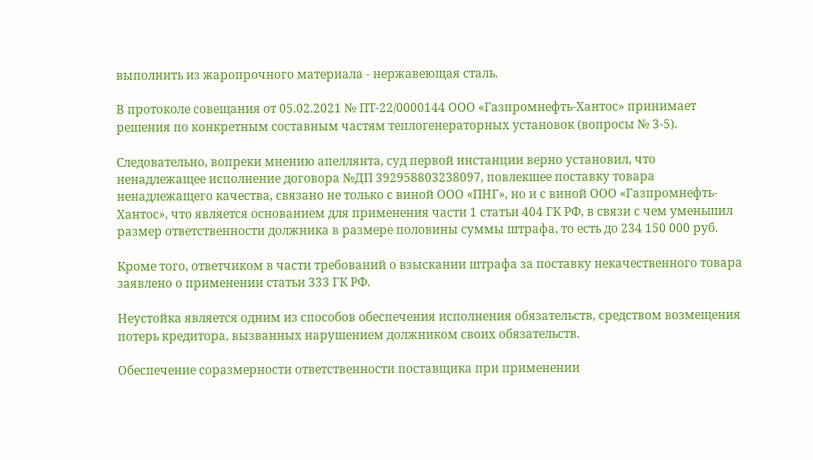выполнить из жаропрочного материала - нержавеющая сталь.

В протоколе совещания от 05.02.2021 № ПТ-22/0000144 ООО «Газпромнефть-Хантос» принимает решения по конкретным составным частям теплогенераторных установок (вопросы № 3-5).

Следовательно, вопреки мнению апеллянта, суд первой инстанции верно установил, что ненадлежащее исполнение договора №ДП 392958803238097, повлекшее поставку товара ненадлежащего качества, связано не только с виной ООО «ПНГ», но и с виной ООО «Газпромнефть-Хантос», что является основанием для применения части 1 статьи 404 ГК РФ, в связи с чем уменьшил размер ответственности должника в размере половины суммы штрафа, то есть до 234 150 000 руб.

Кроме того, ответчиком в части требований о взыскании штрафа за поставку некачественного товара заявлено о применении статьи 333 ГК РФ.

Неустойка является одним из способов обеспечения исполнения обязательств, средством возмещения потерь кредитора, вызванных нарушением должником своих обязательств.

Обеспечение соразмерности ответственности поставщика при применении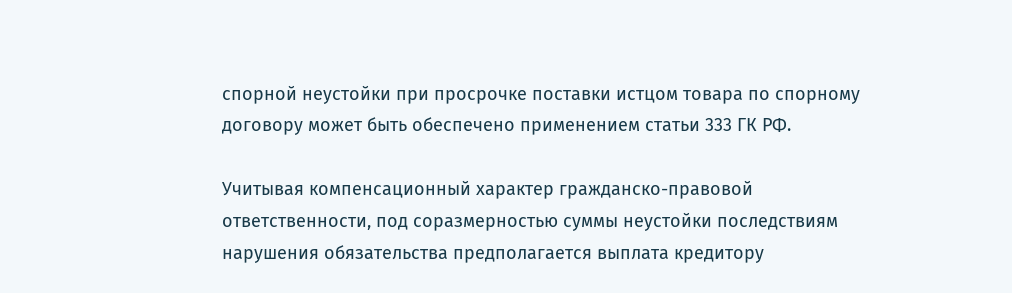спорной неустойки при просрочке поставки истцом товара по спорному договору может быть обеспечено применением статьи 333 ГК РФ.

Учитывая компенсационный характер гражданско-правовой ответственности, под соразмерностью суммы неустойки последствиям нарушения обязательства предполагается выплата кредитору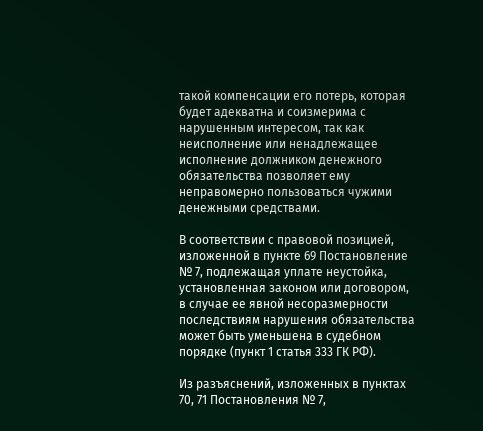такой компенсации его потерь, которая будет адекватна и соизмерима с нарушенным интересом, так как неисполнение или ненадлежащее исполнение должником денежного обязательства позволяет ему неправомерно пользоваться чужими денежными средствами.

В соответствии с правовой позицией, изложенной в пункте 69 Постановление № 7, подлежащая уплате неустойка, установленная законом или договором, в случае ее явной несоразмерности последствиям нарушения обязательства может быть уменьшена в судебном порядке (пункт 1 статья 333 ГК РФ).

Из разъяснений, изложенных в пунктах 70, 71 Постановления № 7,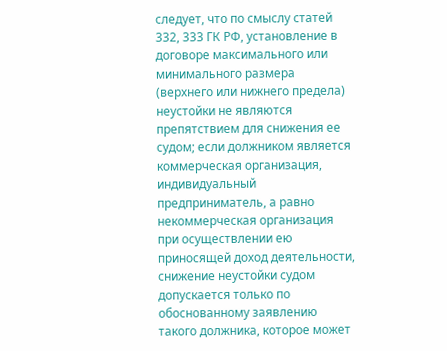следует, что по смыслу статей 332, 333 ГК РФ, установление в договоре максимального или минимального размера (верхнего или нижнего предела) неустойки не являются препятствием для снижения ее судом; если должником является коммерческая организация, индивидуальный предприниматель, а равно некоммерческая организация при осуществлении ею приносящей доход деятельности, снижение неустойки судом допускается только по обоснованному заявлению такого должника, которое может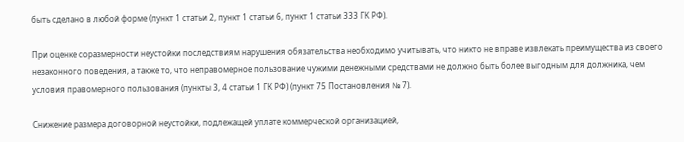быть сделано в любой форме (пункт 1 статьи 2, пункт 1 статьи 6, пункт 1 статьи 333 ГК РФ).

При оценке соразмерности неустойки последствиям нарушения обязательства необходимо учитывать, что никто не вправе извлекать преимущества из своего незаконного поведения, а также то, что неправомерное пользование чужими денежными средствами не должно быть более выгодным для должника, чем условия правомерного пользования (пункты 3, 4 статьи 1 ГК РФ) (пункт 75 Постановления № 7).

Снижение размера договорной неустойки, подлежащей уплате коммерческой организацией,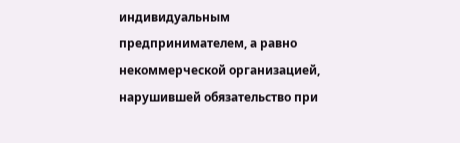индивидуальным предпринимателем, а равно некоммерческой организацией, нарушившей обязательство при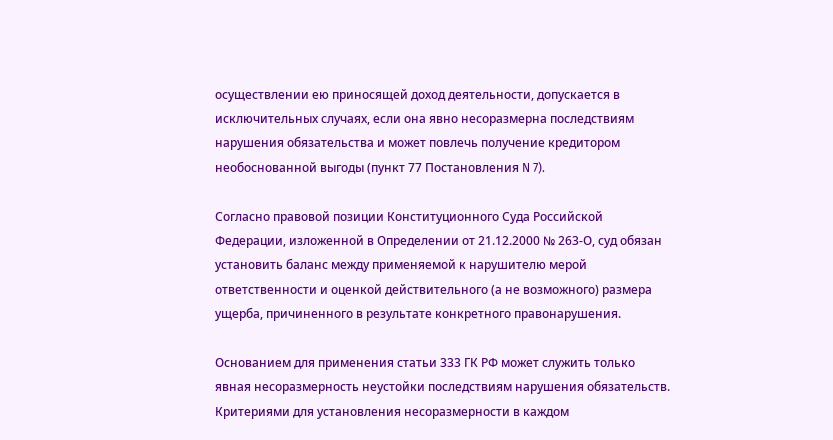осуществлении ею приносящей доход деятельности, допускается в исключительных случаях, если она явно несоразмерна последствиям нарушения обязательства и может повлечь получение кредитором необоснованной выгоды (пункт 77 Постановления N 7).

Согласно правовой позиции Конституционного Суда Российской Федерации, изложенной в Определении от 21.12.2000 № 263-О, суд обязан установить баланс между применяемой к нарушителю мерой ответственности и оценкой действительного (а не возможного) размера ущерба, причиненного в результате конкретного правонарушения.

Основанием для применения статьи 333 ГК РФ может служить только явная несоразмерность неустойки последствиям нарушения обязательств. Критериями для установления несоразмерности в каждом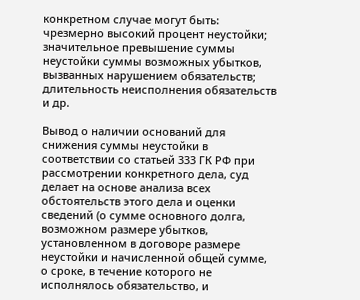конкретном случае могут быть: чрезмерно высокий процент неустойки; значительное превышение суммы неустойки суммы возможных убытков, вызванных нарушением обязательств; длительность неисполнения обязательств и др.

Вывод о наличии оснований для снижения суммы неустойки в соответствии со статьей 333 ГК РФ при рассмотрении конкретного дела, суд делает на основе анализа всех обстоятельств этого дела и оценки сведений (о сумме основного долга, возможном размере убытков, установленном в договоре размере неустойки и начисленной общей сумме, о сроке, в течение которого не исполнялось обязательство, и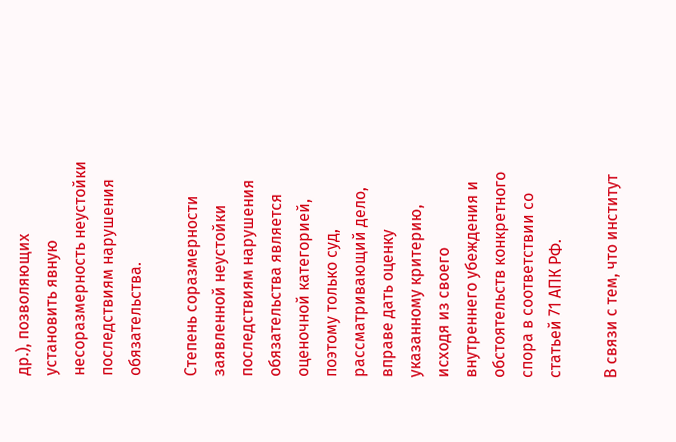др.), позволяющих установить явную несоразмерность неустойки последствиям нарушения обязательства.

Степень соразмерности заявленной неустойки последствиям нарушения обязательства является оценочной категорией, поэтому только суд, рассматривающий дело, вправе дать оценку указанному критерию, исходя из своего внутреннего убеждения и обстоятельств конкретного спора в соответствии со статьей 71 АПК РФ.

В связи с тем, что институт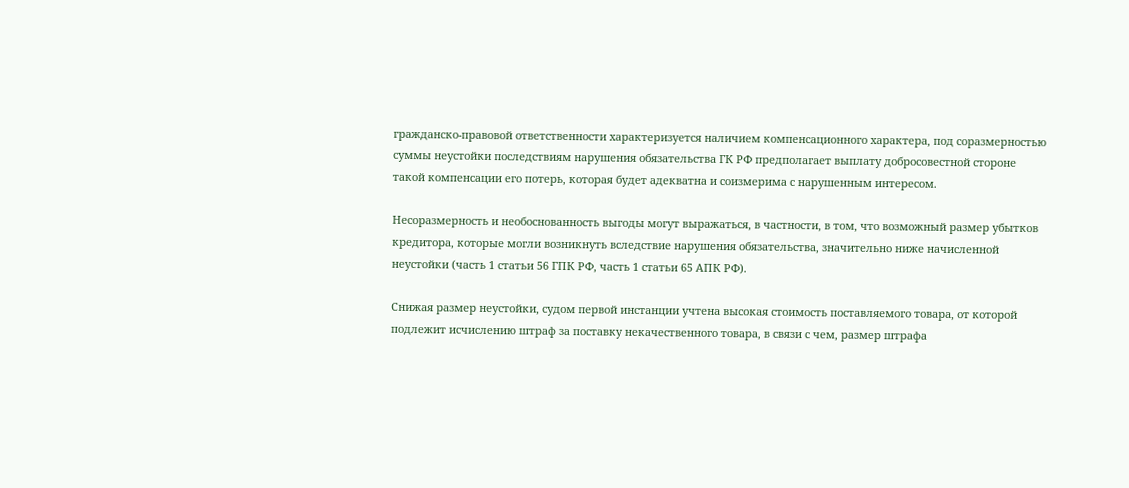гражданско-правовой ответственности характеризуется наличием компенсационного характера, под соразмерностью суммы неустойки последствиям нарушения обязательства ГК РФ предполагает выплату добросовестной стороне такой компенсации его потерь, которая будет адекватна и соизмерима с нарушенным интересом.

Несоразмерность и необоснованность выгоды могут выражаться, в частности, в том, что возможный размер убытков кредитора, которые могли возникнуть вследствие нарушения обязательства, значительно ниже начисленной неустойки (часть 1 статьи 56 ГПК РФ, часть 1 статьи 65 АПК РФ).

Снижая размер неустойки, судом первой инстанции учтена высокая стоимость поставляемого товара, от которой подлежит исчислению штраф за поставку некачественного товара, в связи с чем, размер штрафа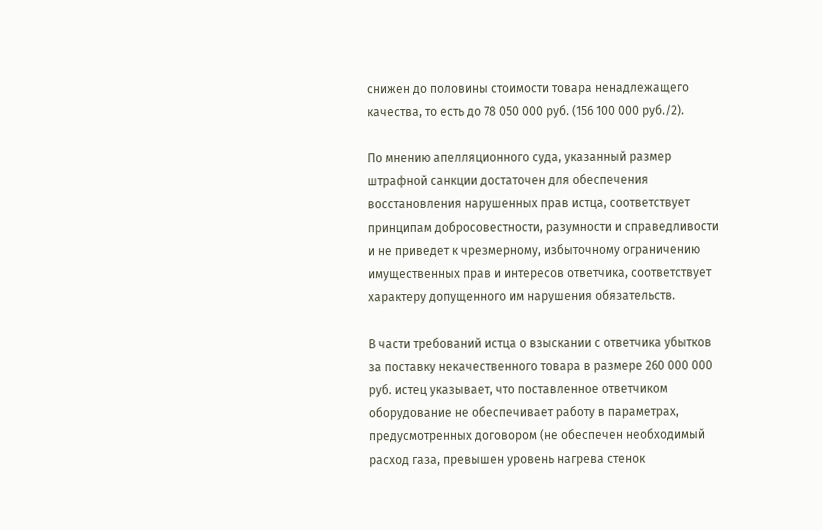снижен до половины стоимости товара ненадлежащего качества, то есть до 78 050 000 руб. (156 100 000 руб./2).

По мнению апелляционного суда, указанный размер штрафной санкции достаточен для обеспечения восстановления нарушенных прав истца, соответствует принципам добросовестности, разумности и справедливости и не приведет к чрезмерному, избыточному ограничению имущественных прав и интересов ответчика, соответствует характеру допущенного им нарушения обязательств.

В части требований истца о взыскании с ответчика убытков за поставку некачественного товара в размере 260 000 000 руб. истец указывает, что поставленное ответчиком оборудование не обеспечивает работу в параметрах, предусмотренных договором (не обеспечен необходимый расход газа, превышен уровень нагрева стенок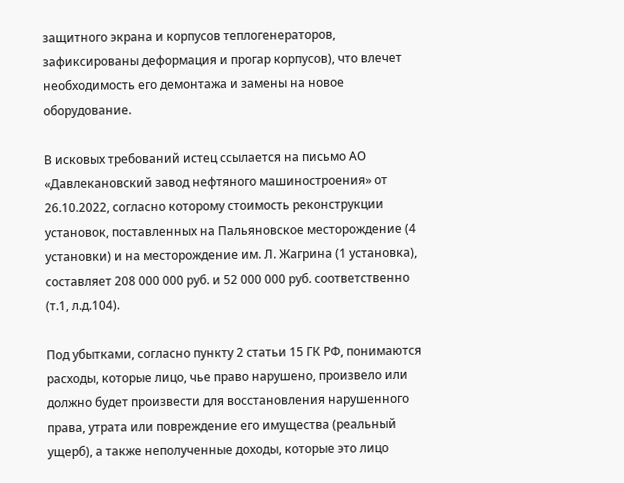защитного экрана и корпусов теплогенераторов, зафиксированы деформация и прогар корпусов), что влечет необходимость его демонтажа и замены на новое оборудование.

В исковых требований истец ссылается на письмо АО «Давлекановский завод нефтяного машиностроения» от 26.10.2022, согласно которому стоимость реконструкции установок, поставленных на Пальяновское месторождение (4 установки) и на месторождение им. Л. Жагрина (1 установка), составляет 208 000 000 руб. и 52 000 000 руб. соответственно (т.1, л.д.104).

Под убытками, согласно пункту 2 статьи 15 ГК РФ, понимаются расходы, которые лицо, чье право нарушено, произвело или должно будет произвести для восстановления нарушенного права, утрата или повреждение его имущества (реальный ущерб), а также неполученные доходы, которые это лицо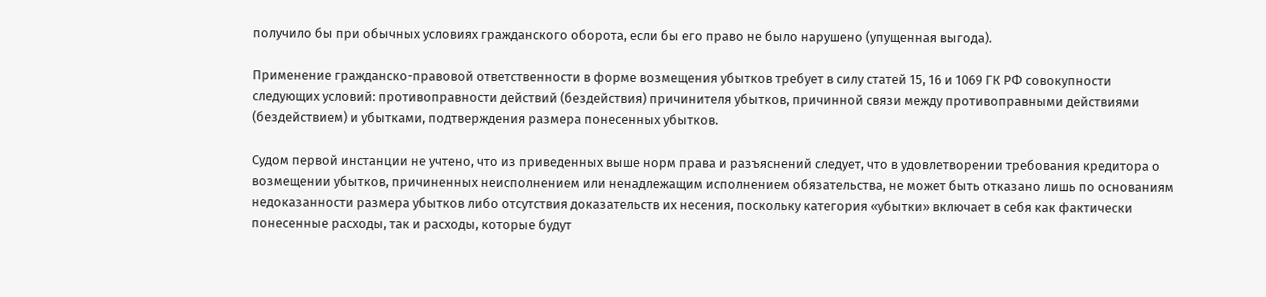получило бы при обычных условиях гражданского оборота, если бы его право не было нарушено (упущенная выгода).

Применение гражданско-правовой ответственности в форме возмещения убытков требует в силу статей 15, 16 и 1069 ГК РФ совокупности следующих условий: противоправности действий (бездействия) причинителя убытков, причинной связи между противоправными действиями (бездействием) и убытками, подтверждения размера понесенных убытков.

Судом первой инстанции не учтено, что из приведенных выше норм права и разъяснений следует, что в удовлетворении требования кредитора о возмещении убытков, причиненных неисполнением или ненадлежащим исполнением обязательства, не может быть отказано лишь по основаниям недоказанности размера убытков либо отсутствия доказательств их несения, поскольку категория «убытки» включает в себя как фактически понесенные расходы, так и расходы, которые будут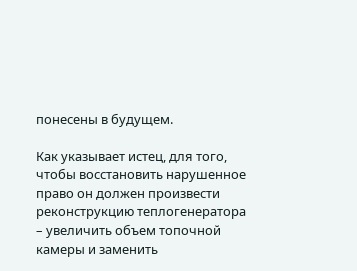понесены в будущем.

Как указывает истец, для того, чтобы восстановить нарушенное право он должен произвести реконструкцию теплогенератора – увеличить объем топочной камеры и заменить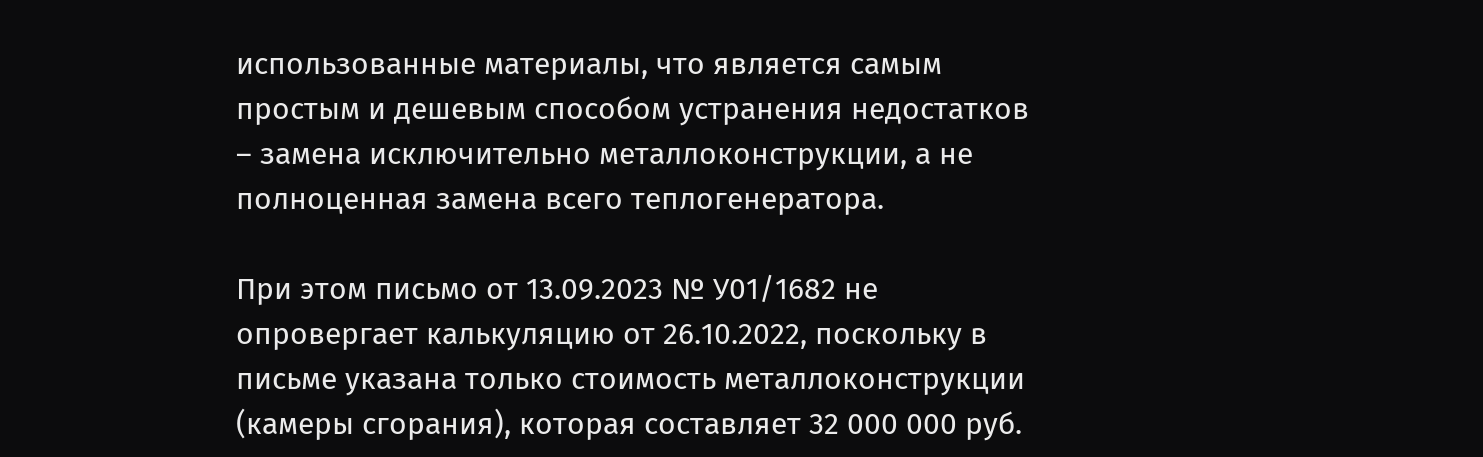использованные материалы, что является самым простым и дешевым способом устранения недостатков – замена исключительно металлоконструкции, а не полноценная замена всего теплогенератора.

При этом письмо от 13.09.2023 № У01/1682 не опровергает калькуляцию от 26.10.2022, поскольку в письме указана только стоимость металлоконструкции (камеры сгорания), которая составляет 32 000 000 руб.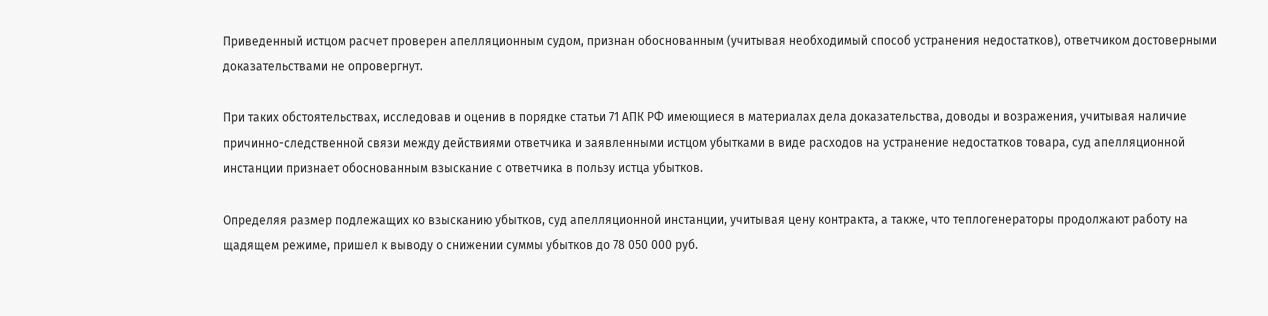Приведенный истцом расчет проверен апелляционным судом, признан обоснованным (учитывая необходимый способ устранения недостатков), ответчиком достоверными доказательствами не опровергнут.

При таких обстоятельствах, исследовав и оценив в порядке статьи 71 АПК РФ имеющиеся в материалах дела доказательства, доводы и возражения, учитывая наличие причинно-следственной связи между действиями ответчика и заявленными истцом убытками в виде расходов на устранение недостатков товара, суд апелляционной инстанции признает обоснованным взыскание с ответчика в пользу истца убытков.

Определяя размер подлежащих ко взысканию убытков, суд апелляционной инстанции, учитывая цену контракта, а также, что теплогенераторы продолжают работу на щадящем режиме, пришел к выводу о снижении суммы убытков до 78 050 000 руб.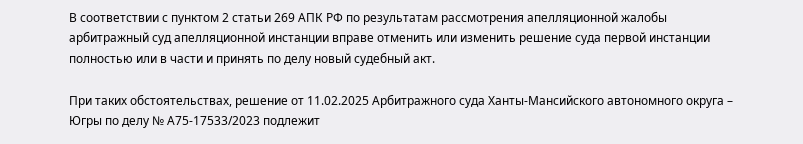В соответствии с пунктом 2 статьи 269 АПК РФ по результатам рассмотрения апелляционной жалобы арбитражный суд апелляционной инстанции вправе отменить или изменить решение суда первой инстанции полностью или в части и принять по делу новый судебный акт.

При таких обстоятельствах, решение от 11.02.2025 Арбитражного суда Ханты-Мансийского автономного округа – Югры по делу № А75-17533/2023 подлежит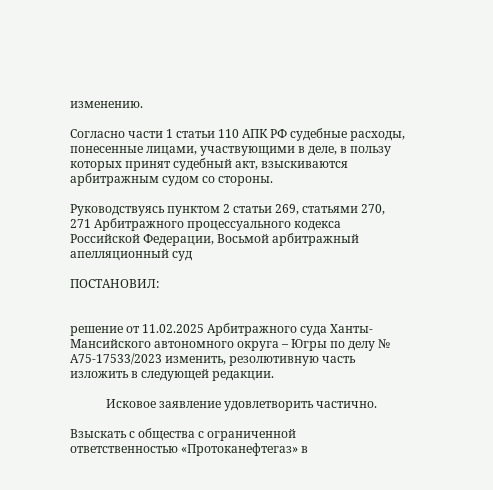изменению.

Согласно части 1 статьи 110 АПК РФ судебные расходы, понесенные лицами, участвующими в деле, в пользу которых принят судебный акт, взыскиваются арбитражным судом со стороны.

Руководствуясь пунктом 2 статьи 269, статьями 270, 271 Арбитражного процессуального кодекса Российской Федерации, Восьмой арбитражный апелляционный суд

ПОСТАНОВИЛ:


решение от 11.02.2025 Арбитражного суда Ханты-Мансийского автономного округа – Югры по делу № А75-17533/2023 изменить, резолютивную часть изложить в следующей редакции.

            Исковое заявление удовлетворить частично.

Взыскать с общества с ограниченной ответственностью «Протоканефтегаз» в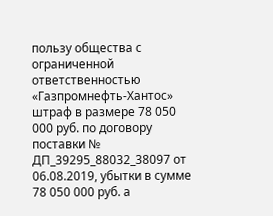пользу общества с ограниченной ответственностью «Газпромнефть-Хантос» штраф в размере 78 050 000 руб. по договору поставки № ДП_39295_88032_38097 от 06.08.2019, убытки в сумме 78 050 000 руб. а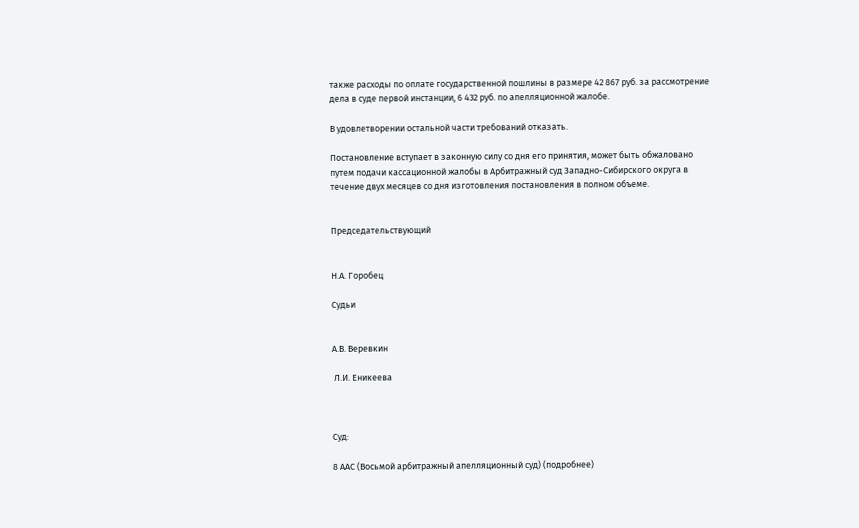также расходы по оплате государственной пошлины в размере 42 867 руб. за рассмотрение дела в суде первой инстанции, 6 432 руб. по апелляционной жалобе.

В удовлетворении остальной части требований отказать.

Постановление вступает в законную силу со дня его принятия, может быть обжаловано путем подачи кассационной жалобы в Арбитражный суд Западно-Cибирского округа в течение двух месяцев со дня изготовления постановления в полном объеме.


Председательствующий


Н.А. Горобец

Судьи


А.В. Веревкин

 Л.И. Еникеева



Суд:

8 ААС (Восьмой арбитражный апелляционный суд) (подробнее)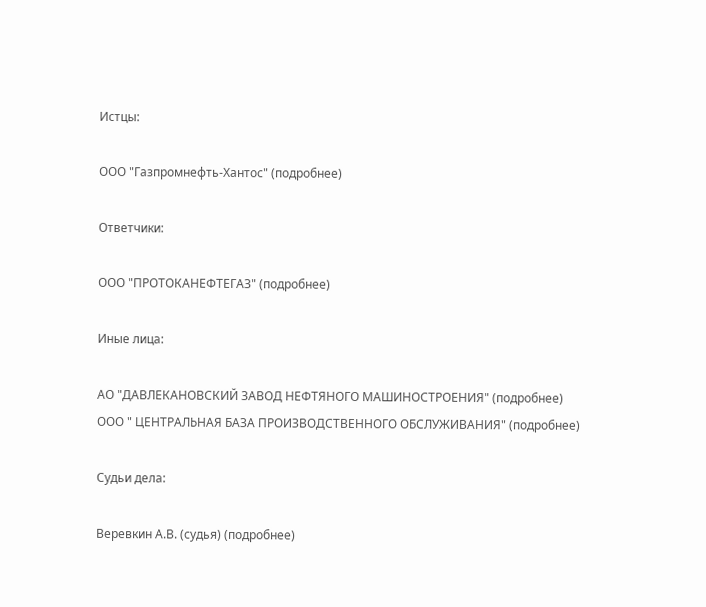Истцы:

ООО "Газпромнефть-Хантос" (подробнее)

Ответчики:

ООО "ПРОТОКАНЕФТЕГАЗ" (подробнее)

Иные лица:

АО "ДАВЛЕКАНОВСКИЙ ЗАВОД НЕФТЯНОГО МАШИНОСТРОЕНИЯ" (подробнее)
ООО " ЦЕНТРАЛЬНАЯ БАЗА ПРОИЗВОДСТВЕННОГО ОБСЛУЖИВАНИЯ" (подробнее)

Судьи дела:

Веревкин А.В. (судья) (подробнее)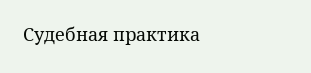Судебная практика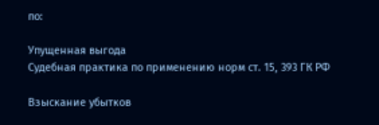по:

Упущенная выгода
Судебная практика по применению норм ст. 15, 393 ГК РФ

Взыскание убытков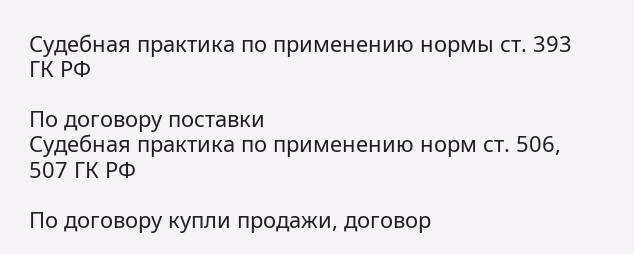Судебная практика по применению нормы ст. 393 ГК РФ

По договору поставки
Судебная практика по применению норм ст. 506, 507 ГК РФ

По договору купли продажи, договор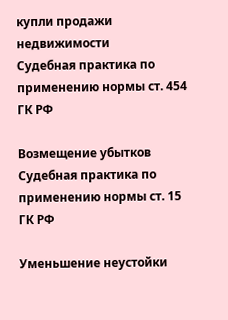купли продажи недвижимости
Судебная практика по применению нормы ст. 454 ГК РФ

Возмещение убытков
Судебная практика по применению нормы ст. 15 ГК РФ

Уменьшение неустойки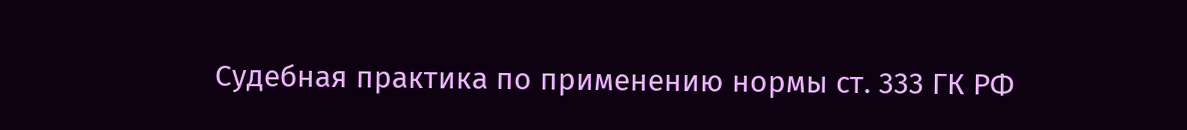Судебная практика по применению нормы ст. 333 ГК РФ